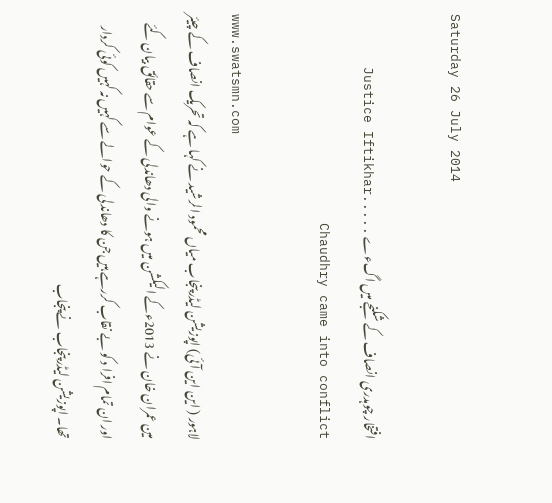Saturday 26 July 2014

افتخار چوہدری انصاف کے شکنجے میں اگءے .....Justice Iftikhar Chaudhry came into conflict

www.swatsmn.com
لاہور ( این این آئی) اپوزیشن لیڈر پنجاب میاں محمود الرشید نے کہا ہے کہ تحریک انصاف کے چیئر مین عمران خان نے 2013ءکے الیکشن میں ہونے والی دھاندلی کے عوام سے حقائق بیان کئے اور ان تمام افرا د کو بے نقاب کررہے ہیں جن کا دھاندلی کے حوالے سے کہیں نہ کہیں کوئی کردار تھا۔ اپوزیشن لیڈر پنجاب نے پنجاب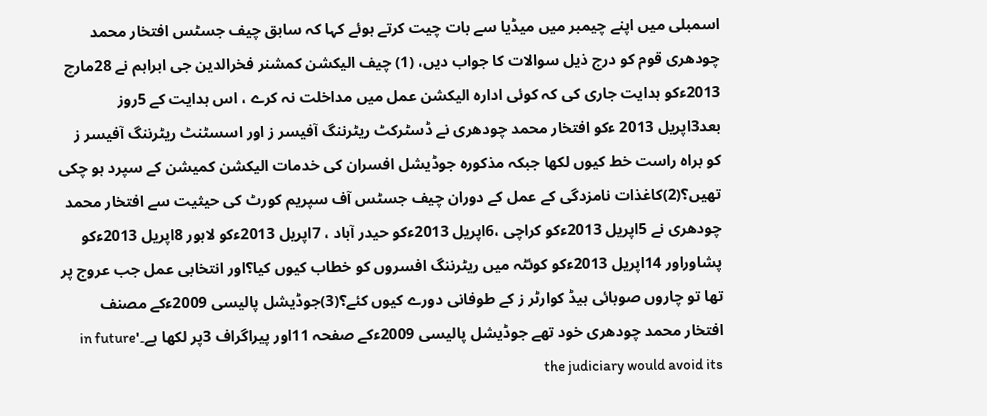اسمبلی میں اپنے چیمبر میں میڈیا سے بات چیت کرتے ہوئے کہا کہ سابق چیف جسٹس افتخار محمد چودھری قوم کو درج ذیل سوالات کا جواب دیں، (1) چیف الیکشن کمشنر فخرالدین جی ابراہم نے 28مارچ 2013ءکو ہدایت جاری کی کہ کوئی ادارہ الیکشن عمل میں مداخلت نہ کرے ، اس ہدایت کے 5روز بعد3اپریل 2013 ءکو افتخار محمد چودھری نے ڈسٹرکٹ ریٹرننگ آفیسر ز اور اسسٹنٹ ریٹرننگ آفیسر ز کو براہ راست خط کیوں لکھا جبکہ مذکورہ جوڈیشل افسران کی خدمات الیکشن کمیشن کے سپرد ہو چکی تھیں؟(2)کاغذات نامزدگی کے عمل کے دوران چیف جسٹس آف سپریم کورٹ کی حیثیت سے افتخار محمد چودھری نے 5اپریل 2013ءکو کراچی ،6اپریل 2013ءکو حیدر آباد ، 7اپریل 2013ءکو لاہور 8اپریل 2013ءکو پشاوراور 14اپریل 2013ءکو کوئٹہ میں ریٹرننگ افسروں کو خطاب کیوں کیا؟اور انتخابی عمل جب عروج پر تھا تو چاروں صوبائی ہیڈ کوارٹر ز کے طوفانی دورے کیوں کئے؟(3)جوڈیشل پالیسی 2009ءکے مصنف افتخار محمد چودھری خود تھے جوڈیشل پالیسی 2009ءکے صفحہ 11اور پیراگراف 3پر لکھا ہے۔'in future the judiciary would avoid its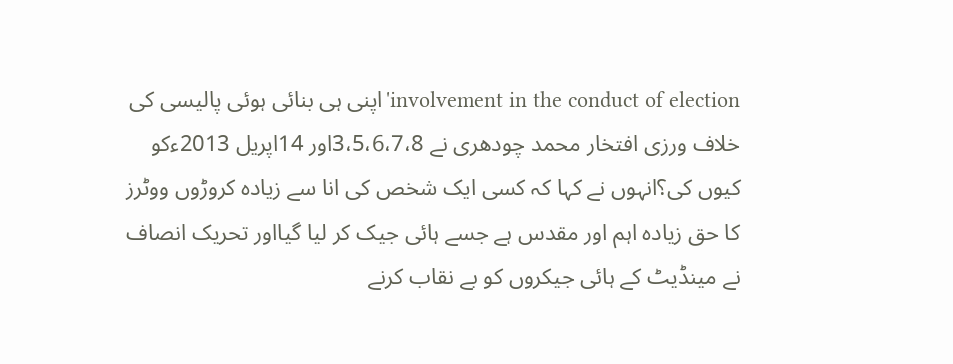involvement in the conduct of election'اپنی ہی بنائی ہوئی پالیسی کی خلاف ورزی افتخار محمد چودھری نے 3،5،6،7،8اور 14اپریل 2013ءکو کیوں کی؟انہوں نے کہا کہ کسی ایک شخص کی انا سے زیادہ کروڑوں ووٹرز کا حق زیادہ اہم اور مقدس ہے جسے ہائی جیک کر لیا گیااور تحریک انصاف نے مینڈیٹ کے ہائی جیکروں کو بے نقاب کرنے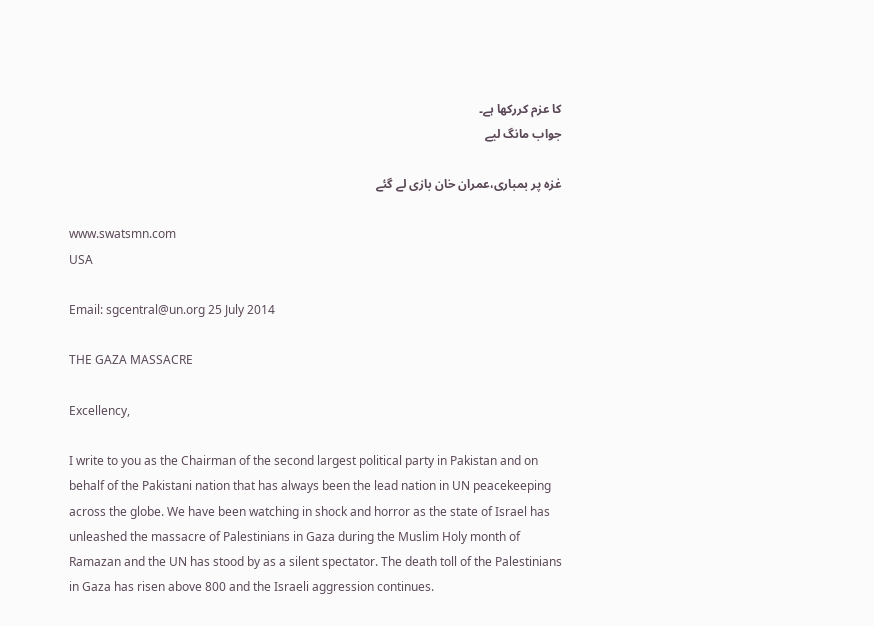کا عزم کررکھا ہے۔
جواب مانگ لیے

غزہ پر بمباری،عمران خان بازی لے گئے

www.swatsmn.com
USA

Email: sgcentral@un.org 25 July 2014

THE GAZA MASSACRE

Excellency,

I write to you as the Chairman of the second largest political party in Pakistan and on behalf of the Pakistani nation that has always been the lead nation in UN peacekeeping across the globe. We have been watching in shock and horror as the state of Israel has unleashed the massacre of Palestinians in Gaza during the Muslim Holy month of Ramazan and the UN has stood by as a silent spectator. The death toll of the Palestinians in Gaza has risen above 800 and the Israeli aggression continues.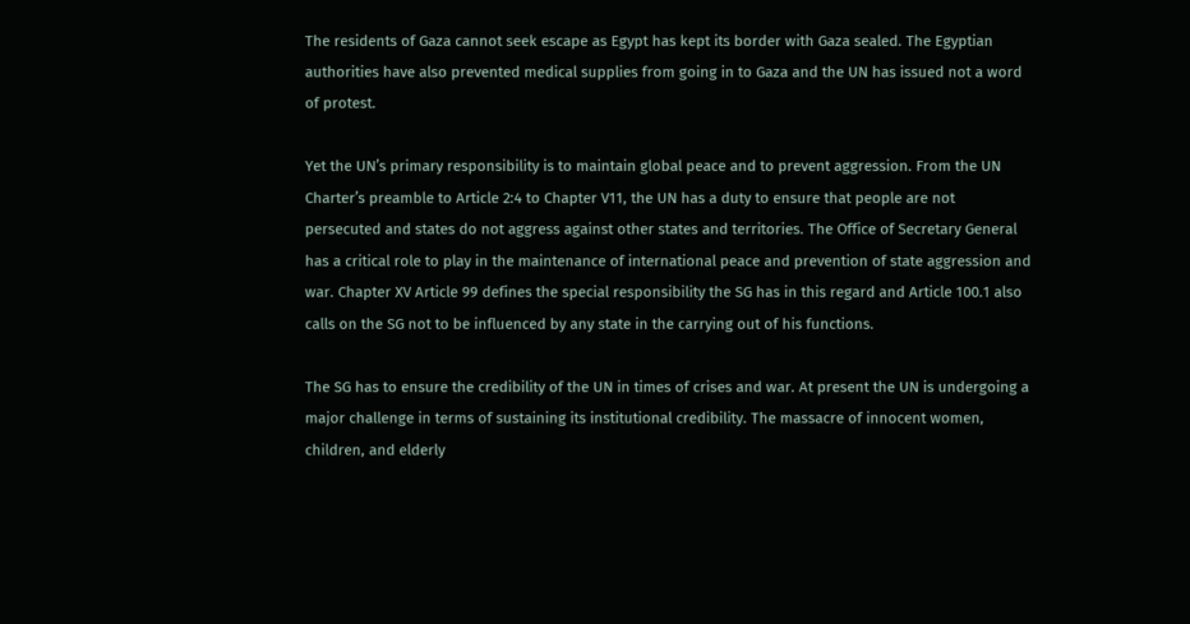The residents of Gaza cannot seek escape as Egypt has kept its border with Gaza sealed. The Egyptian authorities have also prevented medical supplies from going in to Gaza and the UN has issued not a word of protest.

Yet the UN’s primary responsibility is to maintain global peace and to prevent aggression. From the UN Charter’s preamble to Article 2:4 to Chapter V11, the UN has a duty to ensure that people are not persecuted and states do not aggress against other states and territories. The Office of Secretary General has a critical role to play in the maintenance of international peace and prevention of state aggression and war. Chapter XV Article 99 defines the special responsibility the SG has in this regard and Article 100.1 also calls on the SG not to be influenced by any state in the carrying out of his functions.

The SG has to ensure the credibility of the UN in times of crises and war. At present the UN is undergoing a major challenge in terms of sustaining its institutional credibility. The massacre of innocent women, children, and elderly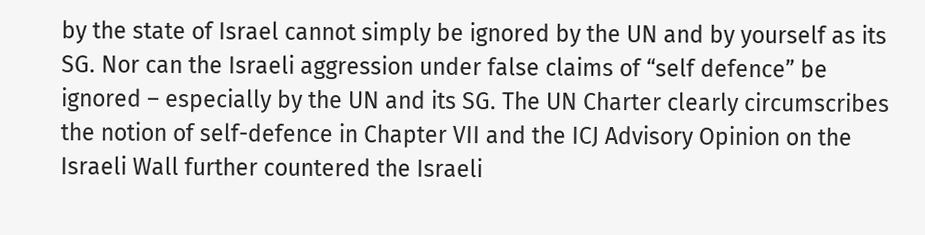by the state of Israel cannot simply be ignored by the UN and by yourself as its SG. Nor can the Israeli aggression under false claims of “self defence” be ignored – especially by the UN and its SG. The UN Charter clearly circumscribes the notion of self-defence in Chapter VII and the ICJ Advisory Opinion on the Israeli Wall further countered the Israeli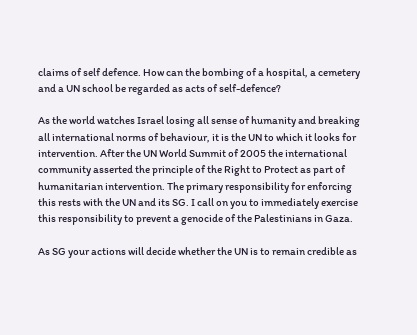claims of self defence. How can the bombing of a hospital, a cemetery and a UN school be regarded as acts of self-defence?

As the world watches Israel losing all sense of humanity and breaking all international norms of behaviour, it is the UN to which it looks for intervention. After the UN World Summit of 2005 the international community asserted the principle of the Right to Protect as part of humanitarian intervention. The primary responsibility for enforcing this rests with the UN and its SG. I call on you to immediately exercise this responsibility to prevent a genocide of the Palestinians in Gaza.

As SG your actions will decide whether the UN is to remain credible as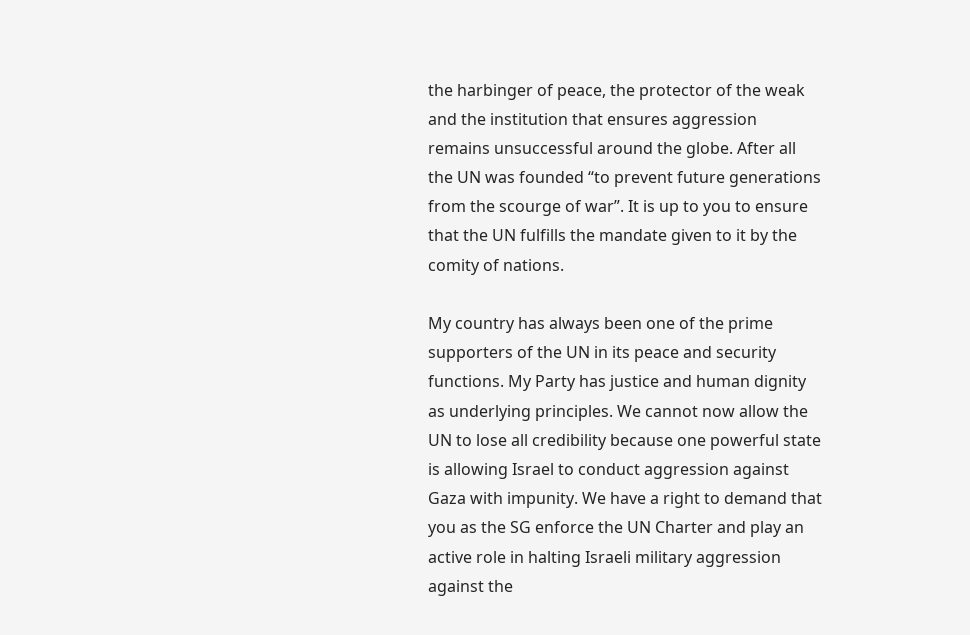the harbinger of peace, the protector of the weak and the institution that ensures aggression remains unsuccessful around the globe. After all the UN was founded “to prevent future generations from the scourge of war”. It is up to you to ensure that the UN fulfills the mandate given to it by the comity of nations.

My country has always been one of the prime supporters of the UN in its peace and security functions. My Party has justice and human dignity as underlying principles. We cannot now allow the UN to lose all credibility because one powerful state is allowing Israel to conduct aggression against Gaza with impunity. We have a right to demand that you as the SG enforce the UN Charter and play an active role in halting Israeli military aggression against the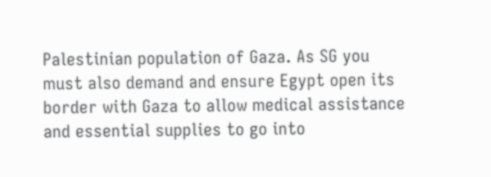Palestinian population of Gaza. As SG you must also demand and ensure Egypt open its border with Gaza to allow medical assistance and essential supplies to go into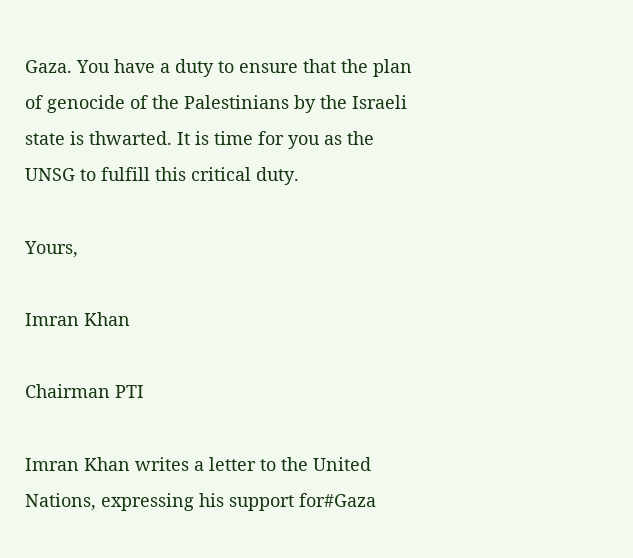Gaza. You have a duty to ensure that the plan of genocide of the Palestinians by the Israeli state is thwarted. It is time for you as the UNSG to fulfill this critical duty.

Yours,

Imran Khan

Chairman PTI

Imran Khan writes a letter to the United Nations, expressing his support for#Gaza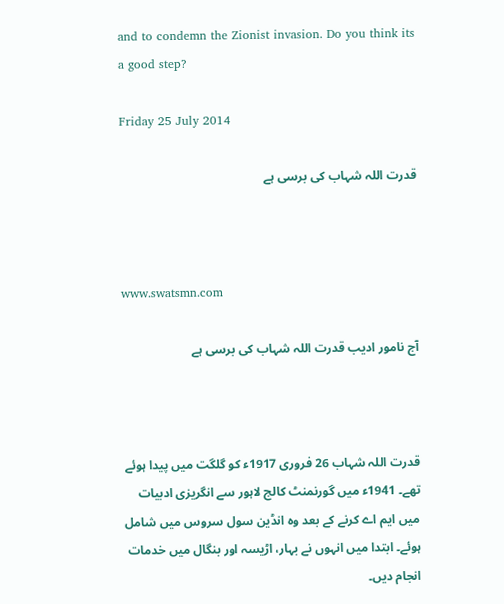and to condemn the Zionist invasion. Do you think its a good step?

Friday 25 July 2014

قدرت اللہ شہاب کی برسی ہے



www.swatsmn.com

آج نامور ادیب قدرت اللہ شہاب کی برسی ہے



قدرت اللہ شہاب 26 فروری 1917ء کو گلگت میں پیدا ہوئے تھے۔ 1941ء میں گورنمنٹ کالج لاہور سے انگریزی ادبیات میں ایم اے کرنے کے بعد وہ انڈین سول سروس میں شامل ہوئے۔ ابتدا میں انہوں نے بہار، اڑیسہ اور بنگال میں خدمات انجام دیں۔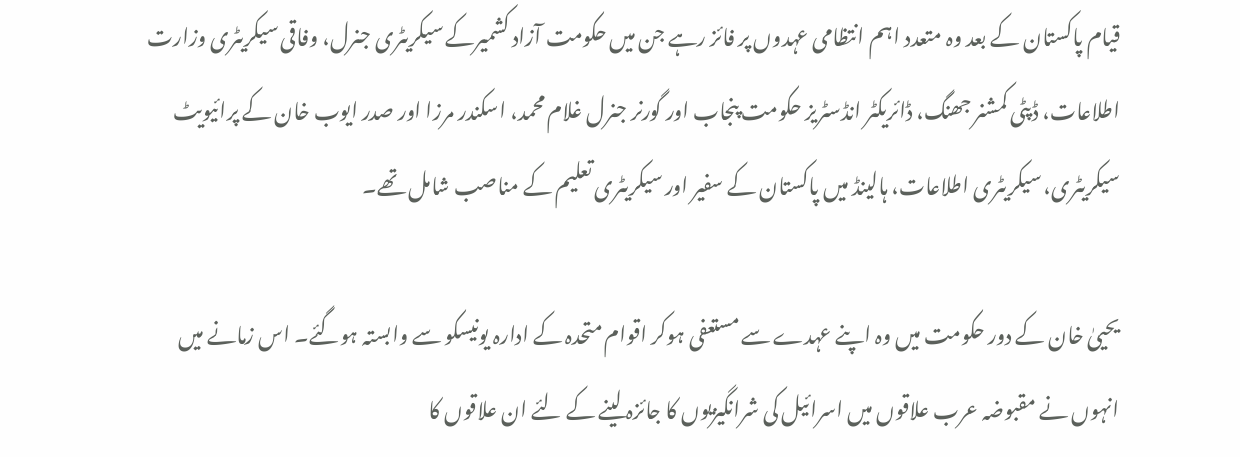قیام پاکستان کے بعد وہ متعدد اہم انتظامی عہدوں پر فائز رہے جن میں حکومت آزاد کشمیرکے سیکریٹری جنرل، وفاقی سیکریٹری وزارت اطلاعات، ڈپٹی کمشنر جھنگ، ڈائریکٹر انڈسٹریز حکومت پنجاب اور گورنر جنرل غلام محمد، اسکندر مرزا اور صدر ایوب خان کے پرائیویٹ سیکریٹری، سیکریٹری اطلاعات، ہالینڈ میں پاکستان کے سفیر اور سیکریٹری تعلیم کے مناصب شامل تھے۔

یحییٰ خان کے دور حکومت میں وہ اپنے عہدے سے مستعفی ہوکر اقوام متحدہ کے ادارہ یونیسکو سے وابستہ ہوگئے۔ اس زمانے میں انہوں نے مقبوضہ عرب علاقوں میں اسرائیل کی شرانگیزیوں کا جائزہ لینے کے لئے ان علاقوں کا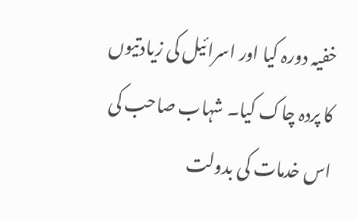خفیہ دورہ کیا اور اسرائیل کی زیادتیوں کا پردہ چاک کیا۔ شہاب صاحب کی اس خدمات کی بدولت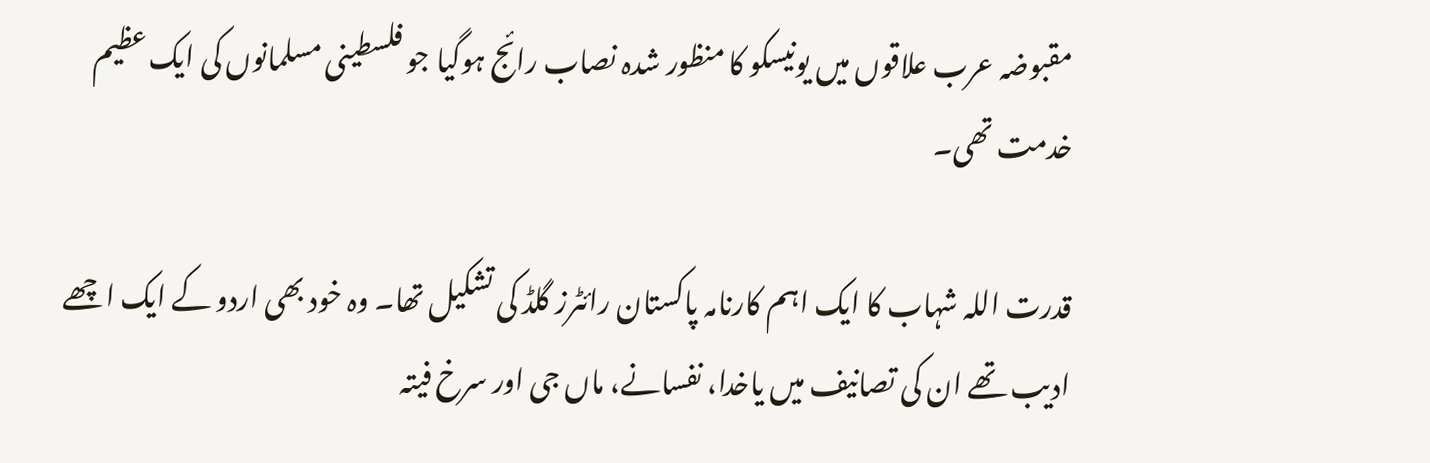مقبوضہ عرب علاقوں میں یونیسکو کا منظور شدہ نصاب رائج ہوگیا جو فلسطینی مسلمانوں کی ایک عظیم خدمت تھی۔

قدرت اللہ شہاب کا ایک اہم کارنامہ پاکستان رائٹرز گلڈ کی تشکیل تھا۔ وہ خود بھی اردو کے ایک اچھے ادیب تھے ان کی تصانیف میں یاخدا، نفسانے، ماں جی اور سرخ فیتہ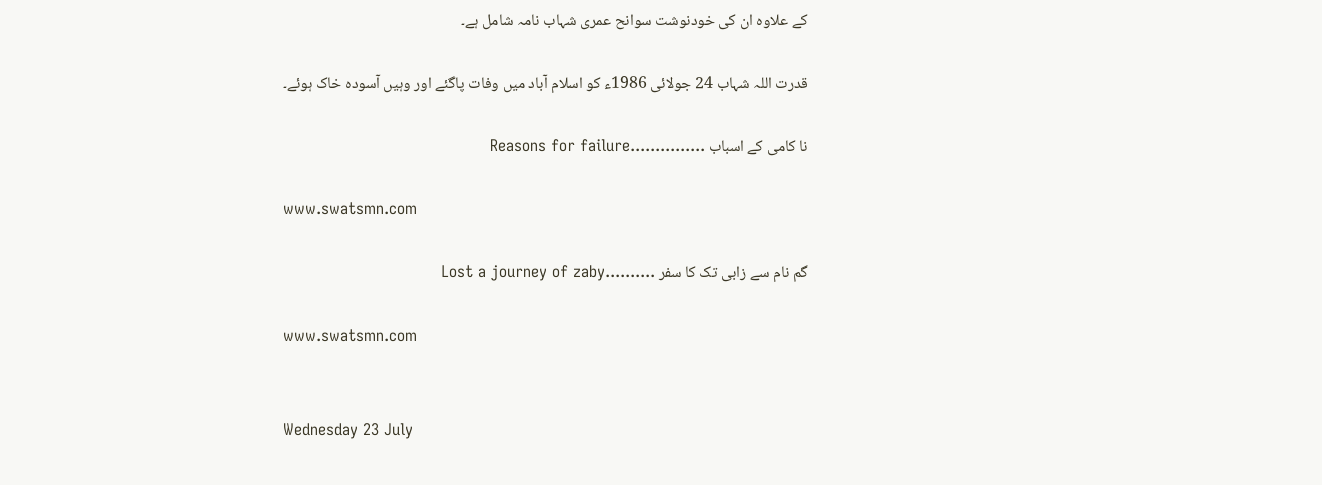کے علاوہ ان کی خودنوشت سوانح عمری شہاب نامہ شامل ہے۔

قدرت اللہ شہاب 24 جولائی 1986ء کو اسلام آباد میں وفات پاگئے اور وہیں آسودہ خاک ہوئے۔

نا کامی کے اسباب ...............Reasons for failure

www.swatsmn.com

گم نام سے زابی تک کا سفر ..........Lost a journey of zaby

www.swatsmn.com


Wednesday 23 July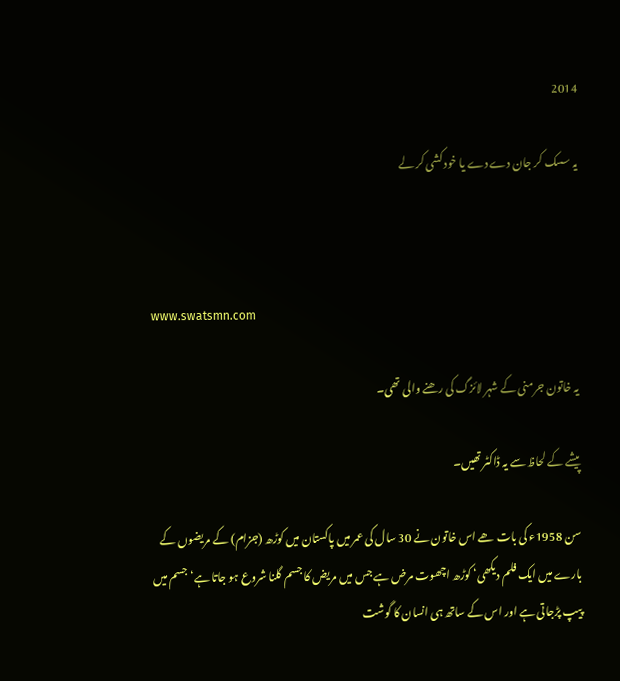2014

یہ سسک کر جان دے دے یا خود کشی کر لے



www.swatsmn.com

یہ خاتون جرمنی کے شہر لائزگ کی رھنے والی تھی۔

پیشے کے لحاظ سے یہ ڈاکٹر تھیں۔

سن 1958ء کی بات ھے اس خاتون نے 30 سال کی عمر میں پاکستان میں کوڑھ (جزام) کے مریضوں کے بارے میں ایک فلم دیکھی‘ کوڑھ اچھوت مرض ہے جس میں مریض کا جسم گلنا شروع ہو جاتا ہے‘ جسم میں پیپ پڑجاتی ہے اور اس کے ساتھ ہی انسان کا گوشت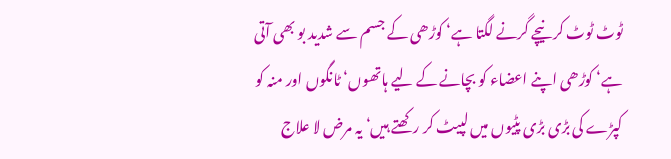ٹوٹ ٹوٹ کر نیچے گرنے لگتا ہے‘ کوڑھی کے جسم سے شدید بو بھی آتی ہے‘ کوڑھی اپنے اعضاء کو بچانے کے لیے ہاتھوں‘ ٹانگوں اور منہ کو کپڑے کی بڑی بڑی پٹیوں میں لپیٹ کر رکھتے ہیں‘ یہ مرض لا علاج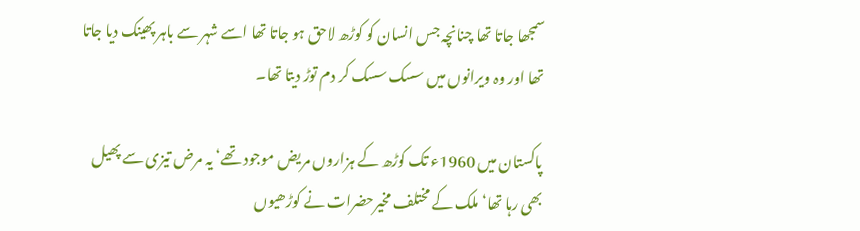سمجھا جاتا تھا چنانچہ جس انسان کو کوڑھ لاحق ہو جاتا تھا اسے شہر سے باہر پھینک دیا جاتا تھا اور وہ ویرانوں میں سسک سسک کر دم توڑ دیتا تھا۔

پاکستان میں 1960ء تک کوڑھ کے ہزاروں مریض موجود تھے‘ یہ مرض تیزی سے پھیل بھی رہا تھا‘ ملک کے مختلف مخیرحضرات نے کوڑھیوں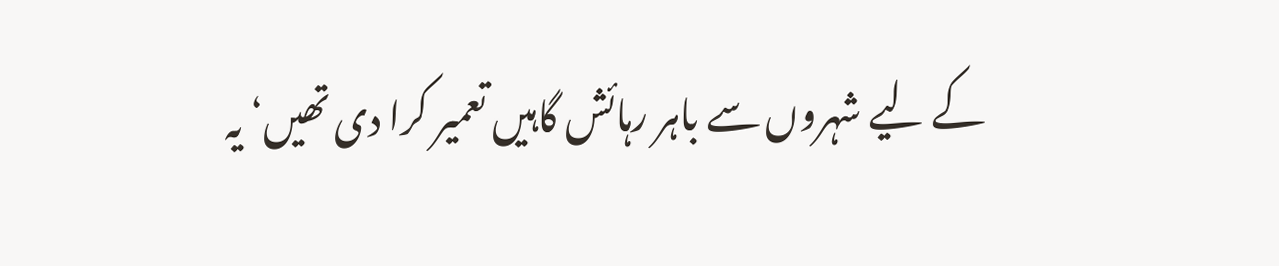کے لیے شہروں سے باہر رہائش گاہیں تعمیر کرا دی تھیں‘ یہ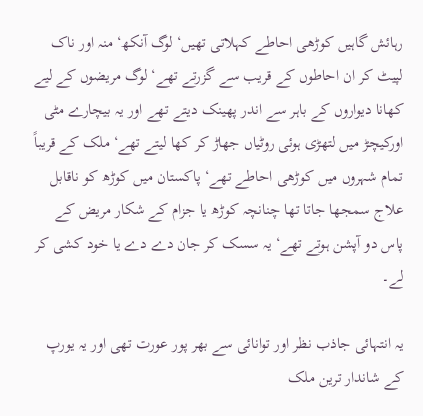رہائش گاہیں کوڑھی احاطے کہلاتی تھیں‘ لوگ آنکھ‘ منہ اور ناک لپیٹ کر ان احاطوں کے قریب سے گزرتے تھے‘ لوگ مریضوں کے لیے کھانا دیواروں کے باہر سے اندر پھینک دیتے تھے اور یہ بیچارے مٹی اورکیچڑ میں لتھڑی ہوئی روٹیاں جھاڑ کر کھا لیتے تھے‘ ملک کے قریباً تمام شہروں میں کوڑھی احاطے تھے‘ پاکستان میں کوڑھ کو ناقابل علاج سمجھا جاتا تھا چنانچہ کوڑھ یا جزام کے شکار مریض کے پاس دو آپشن ہوتے تھے‘ یہ سسک کر جان دے دے یا خود کشی کر لے۔

یہ انتہائی جاذب نظر اور توانائی سے بھر پور عورت تھی اور یہ یورپ کے شاندار ترین ملک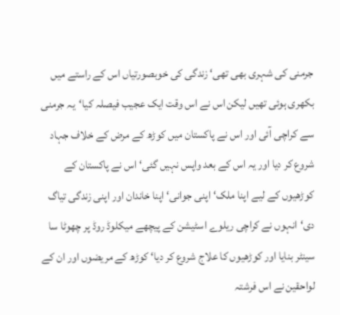جرمنی کی شہری بھی تھی‘ زندگی کی خوبصورتیاں اس کے راستے میں بکھری ہوئی تھیں لیکن اس نے اس وقت ایک عجیب فیصلہ کیا‘یہ جرمنی سے کراچی آئی اور اس نے پاکستان میں کوڑھ کے مرض کے خلاف جہاد شروع کر دیا اور یہ اس کے بعد واپس نہیں گئی‘ اس نے پاکستان کے کوڑھیوں کے لیے اپنا ملک‘ اپنی جوانی‘ اپنا خاندان اور اپنی زندگی تیاگ دی‘انہوں نے کراچی ریلوے اسٹیشن کے پیچھے میکلوڈ روڈ پر چھوٹا سا سینٹر بنایا اور کوڑھیوں کا علاج شروع کر دیا‘ کوڑھ کے مریضوں اور ان کے لواحقین نے اس فرشتہ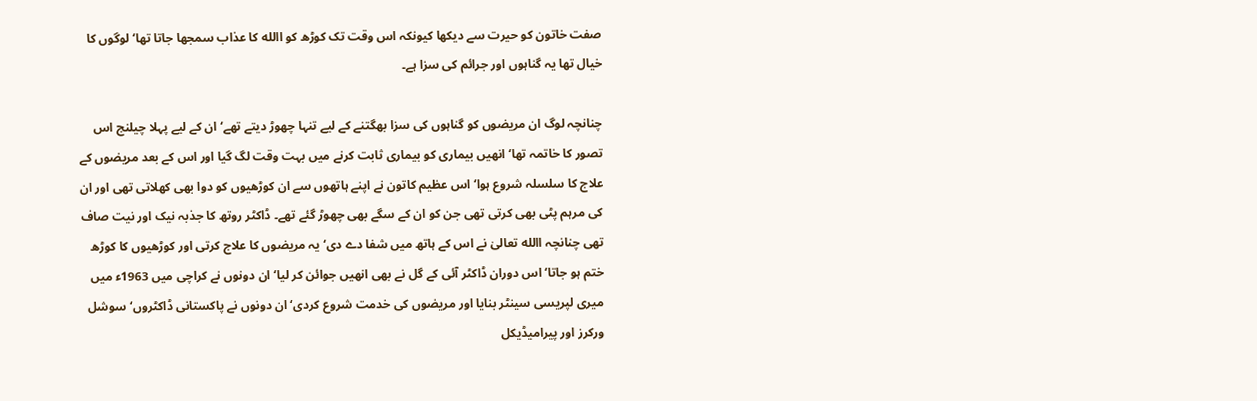صفت خاتون کو حیرت سے دیکھا کیونکہ اس وقت تک کوڑھ کو االله کا عذاب سمجھا جاتا تھا‘ لوگوں کا خیال تھا یہ گناہوں اور جرائم کی سزا ہے۔

چنانچہ لوگ ان مریضوں کو گناہوں کی سزا بھگتنے کے لیے تنہا چھوڑ دیتے تھے‘ ان کے لیے پہلا چیلنج اس تصور کا خاتمہ تھا‘ انھیں بیماری کو بیماری ثابت کرنے میں بہت وقت لگ گیا اور اس کے بعد مریضوں کے علاج کا سلسلہ شروع ہوا‘ اس عظیم کاتون نے اپنے ہاتھوں سے ان کوڑھیوں کو دوا بھی کھلاتی تھی اور ان کی مرہم پٹی بھی کرتی تھی جن کو ان کے سگے بھی چھوڑ گئے تھے۔ ڈاکٹر روتھ کا جذبہ نیک اور نیت صاف تھی چنانچہ االله تعالیٰ نے اس کے ہاتھ میں شفا دے دی‘ یہ مریضوں کا علاج کرتی اور کوڑھیوں کا کوڑھ ختم ہو جاتا‘ اس دوران ڈاکٹر آئی کے گل نے بھی انھیں جوائن کر لیا‘ ان دونوں نے کراچی میں 1963ء میں میری لپریسی سینٹر بنایا اور مریضوں کی خدمت شروع کردی‘ ان دونوں نے پاکستانی ڈاکٹروں‘ سوشل ورکرز اور پیرامیڈیکل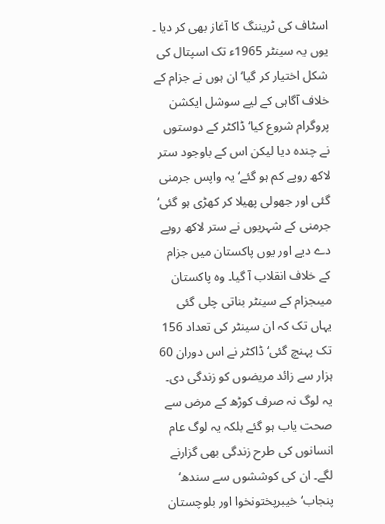اسٹاف کی ٹریننگ کا آغاز بھی کر دیا ۔
یوں یہ سینٹر 1965ء تک اسپتال کی شکل اختیار کر گیا‘ان ہوں نے جزام کے خلاف آگاہی کے لیے سوشل ایکشن پروگرام شروع کیا‘ ڈاکٹر کے دوستوں نے چندہ دیا لیکن اس کے باوجود ستر لاکھ روپے کم ہو گئے‘ یہ واپس جرمنی گئی اور جھولی پھیلا کر کھڑی ہو گئی‘ جرمنی کے شہریوں نے ستر لاکھ روپے دے دیے اور یوں پاکستان میں جزام کے خلاف انقلاب آ گیا۔ وہ پاکستان میںجزام کے سینٹر بناتی چلی گئی یہاں تک کہ ان سینٹر کی تعداد 156 تک پہنچ گئی‘ ڈاکٹر نے اس دوران 60 ہزار سے زائد مریضوں کو زندگی دی۔
یہ لوگ نہ صرف کوڑھ کے مرض سے صحت یاب ہو گئے بلکہ یہ لوگ عام انسانوں کی طرح زندگی بھی گزارنے لگے۔ ان کی کوششوں سے سندھ‘ پنجاب‘ خیبرپختونخوا اور بلوچستان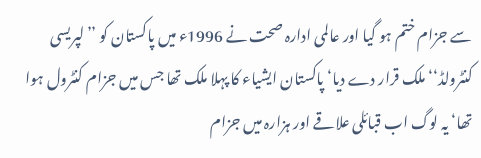سے جزام ختم ہو گیا اور عالمی ادارہ صحت نے 1996ء میں پاکستان کو ’’لپریسی کنٹرولڈ‘‘ ملک قرار دے دیا‘ پاکستان ایشیاء کا پہلا ملک تھا جس میں جزام کنٹرول ہوا تھا‘ یہ لوگ اب قبائلی علاقے اور ہزارہ میں جزام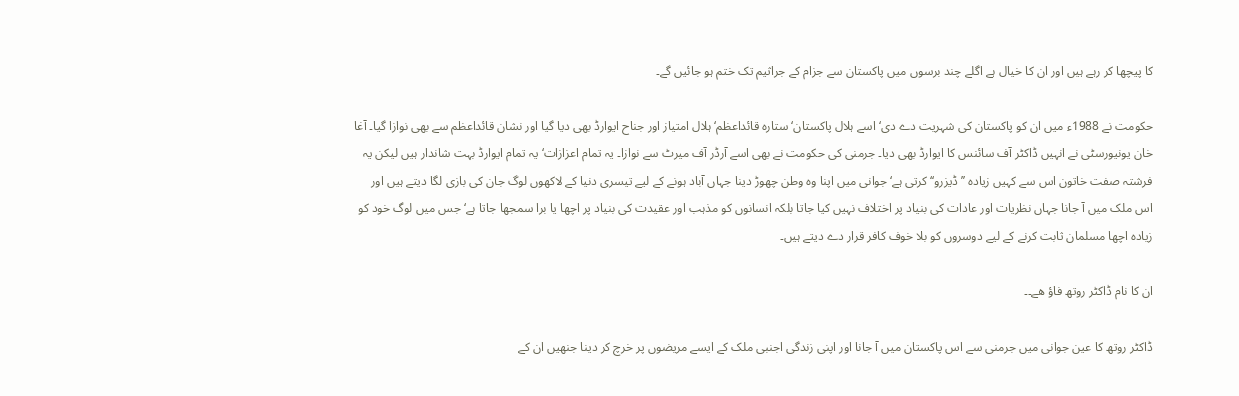کا پیچھا کر رہے ہیں اور ان کا خیال ہے اگلے چند برسوں میں پاکستان سے جزام کے جراثیم تک ختم ہو جائیں گے۔

حکومت نے 1988ء میں ان کو پاکستان کی شہریت دے دی‘ اسے ہلال پاکستان‘ ستارہ قائداعظم‘ ہلال امتیاز اور جناح ایوارڈ بھی دیا گیا اور نشان قائداعظم سے بھی نوازا گیا۔ آغا خان یونیورسٹی نے انہیں ڈاکٹر آف سائنس کا ایوارڈ بھی دیا۔ جرمنی کی حکومت نے بھی اسے آرڈر آف میرٹ سے نوازا۔ یہ تمام اعزازات‘ یہ تمام ایوارڈ بہت شاندار ہیں لیکن یہ فرشتہ صفت خاتون اس سے کہیں زیادہ ’’ڈیزرو‘‘ کرتی ہے‘ جوانی میں اپنا وہ وطن چھوڑ دینا جہاں آباد ہونے کے لیے تیسری دنیا کے لاکھوں لوگ جان کی بازی لگا دیتے ہیں اور اس ملک میں آ جانا جہاں نظریات اور عادات کی بنیاد پر اختلاف نہیں کیا جاتا بلکہ انسانوں کو مذہب اور عقیدت کی بنیاد پر اچھا یا برا سمجھا جاتا ہے‘ جس میں لوگ خود کو زیادہ اچھا مسلمان ثابت کرنے کے لیے دوسروں کو بلا خوف کافر قرار دے دیتے ہیں۔

ان کا نام ڈاکٹر روتھ فاؤ ھے۔۔

ڈاکٹر روتھ کا عین جوانی میں جرمنی سے اس پاکستان میں آ جانا اور اپنی زندگی اجنبی ملک کے ایسے مریضوں پر خرچ کر دینا جنھیں ان کے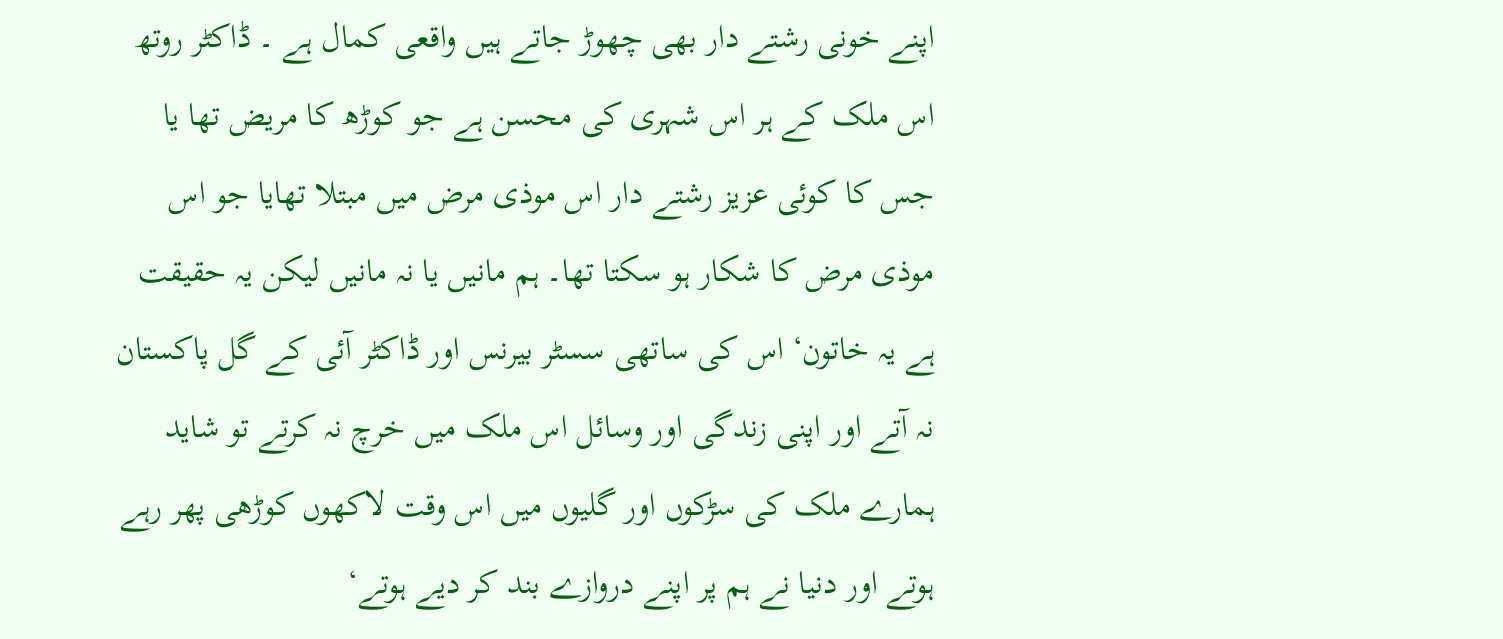اپنے خونی رشتے دار بھی چھوڑ جاتے ہیں واقعی کمال ہے ۔ ڈاکٹر روتھ اس ملک کے ہر اس شہری کی محسن ہے جو کوڑھ کا مریض تھا یا جس کا کوئی عزیز رشتے دار اس موذی مرض میں مبتلا تھایا جو اس موذی مرض کا شکار ہو سکتا تھا۔ ہم مانیں یا نہ مانیں لیکن یہ حقیقت ہے یہ خاتون‘ اس کی ساتھی سسٹر بیرنس اور ڈاکٹر آئی کے گل پاکستان نہ آتے اور اپنی زندگی اور وسائل اس ملک میں خرچ نہ کرتے تو شاید ہمارے ملک کی سڑکوں اور گلیوں میں اس وقت لاکھوں کوڑھی پھر رہے ہوتے اور دنیا نے ہم پر اپنے دروازے بند کر دیے ہوتے‘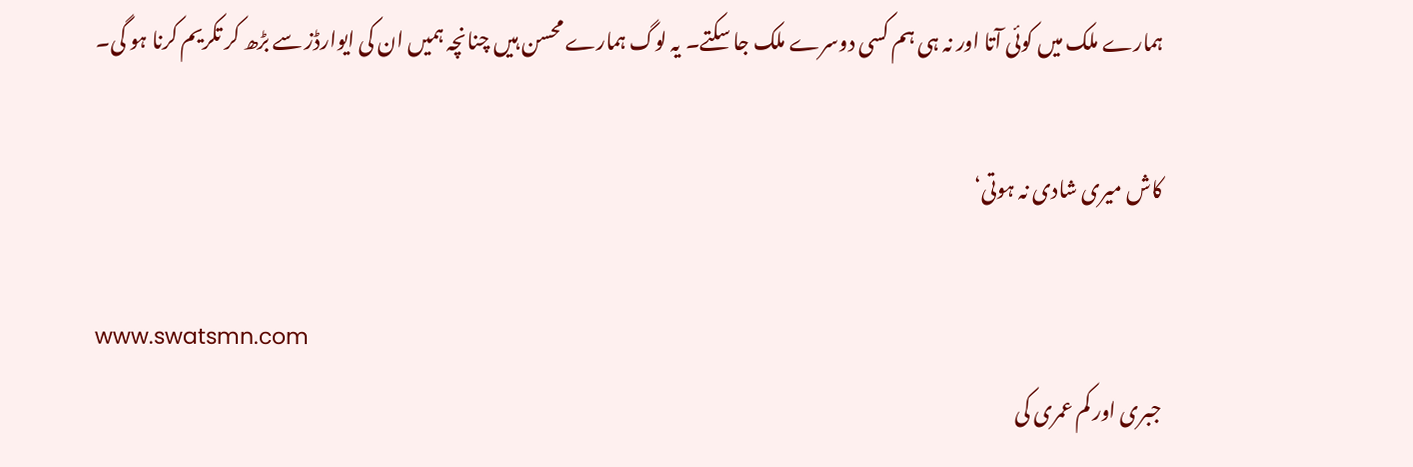ہمارے ملک میں کوئی آتا اور نہ ہی ہم کسی دوسرے ملک جا سکتے۔ یہ لوگ ہمارے محسن ہیں چنانچہ ہمیں ان کی ایوارڈز سے بڑھ کر تکریم کرنا ہو گی۔

کاش میری شادی نہ ہوتی‘

www.swatsmn.com
جبری اور کم عمری کی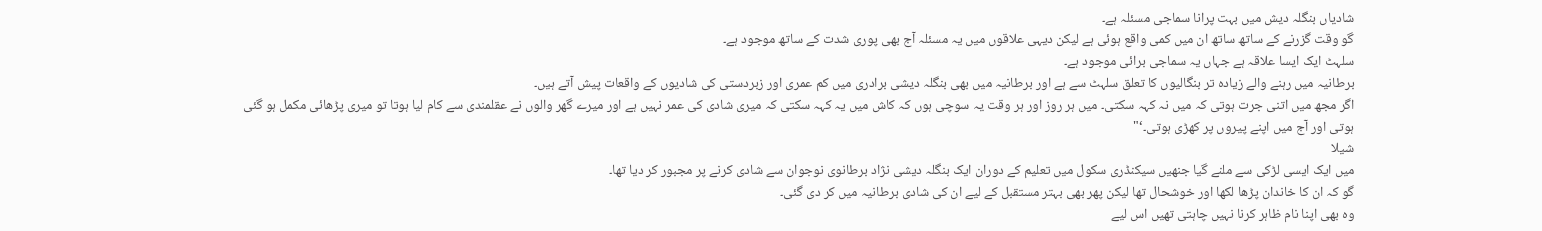شادیاں بنگلہ دیش میں بہت پرانا سماجی مسئلہ ہے۔
گو وقت گزرنے کے ساتھ ساتھ ان میں کمی واقع ہوئی ہے لیکن دیہی علاقوں میں یہ مسئلہ آج بھی پوری شدت کے ساتھ موجود ہے۔
سلہٹ ایک ایسا علاقہ ہے جہاں یہ سماجی برائی موجود ہے۔
برطانیہ میں رہنے والے زیادہ تر بنگالیوں کا تعلق سلہٹ سے ہے اور برطانیہ میں بھی بنگلہ دیشی برادری میں کم عمری اور زبردستی کی شادیوں کے واقعات پیش آتے ہیں۔
اگر مجھ میں اتنی جرت ہوتی کہ میں نہ کہہ سکتی۔ میں ہر روز اور ہر وقت یہ سوچی ہوں کہ کاش میں یہ کہہ سکتی کہ میری شادی کی عمر نہیں ہے اور میرے گھر والوں نے عقلمندی سے کام لیا ہوتا تو میری پڑھائی مکمل ہو گئی ہوتی اور آج میں اپنے پیروں پر کھڑی ہوتی۔‘"
شیلا
میں ایک ایسی لڑکی سے ملنے گیا جنھیں سیکنڈری سکول میں تعلیم کے دوران ایک بنگلہ دیشی نژاد برطانوی نوجوان سے شادی کرنے پر مجبور کر دیا تھا۔
گو کہ ان کا خاندان پڑھا لکھا اور خوشحال تھا لیکن پھر بھی بہتر مستقبل کے لیے ان کی شادی برطانیہ میں کر دی گئی۔
وہ بھی اپنا نام ظاہر کرنا نہیں چاہتی تھیں اس لیے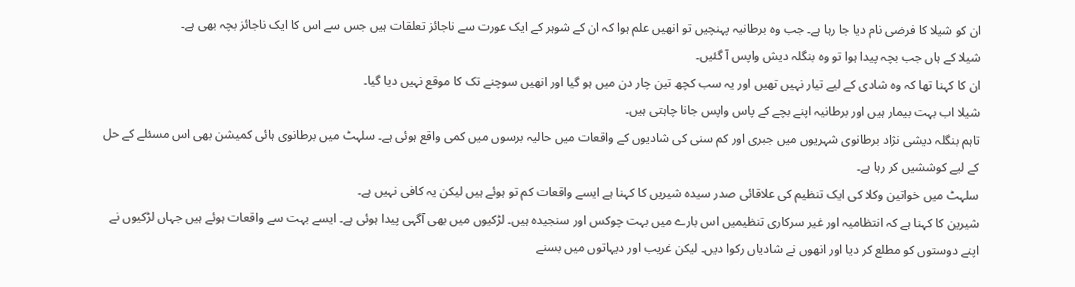ان کو شیلا کا فرضی نام دیا جا رہا ہے۔ جب وہ برطانیہ پہنچیں تو انھیں علم ہوا کہ ان کے شوہر کے ایک عورت سے ناجائز تعلقات ہیں جس سے اس کا ایک ناجائز بچہ بھی ہے۔
شیلا کے ہاں جب بچہ پیدا ہوا تو وہ بنگلہ دیش واپس آ گئیں۔
ان کا کہنا تھا کہ وہ شادی کے لیے تیار نہیں تھیں اور یہ سب کچھ تین چار دن میں ہو گیا اور انھیں سوچنے تک کا موقع نہیں دیا گیا۔
شیلا اب بہت بیمار ہیں اور برطانیہ اپنے بچے کے پاس واپس جانا چاہتی ہیں۔
تاہم بنگلہ دیشی نژاد برطانوی شہریوں میں جبری اور کم سنی کی شادیوں کے واقعات میں حالیہ برسوں میں کمی واقع ہوئی ہے۔ سلہٹ میں برطانوی ہائی کمیشن بھی اس مسئلے کے حل کے لیے کوششیں کر رہا ہے۔
سلہٹ میں خواتین وکلا کی ایک تنظیم کی علاقائی صدر سیدہ شیریں کا کہنا ہے ایسے واقعات کم تو ہوئے ہیں لیکن یہ کافی نہیں ہے۔
شیرین کا کہنا ہے کہ انتظامیہ اور غیر سرکاری تنظیمیں اس بارے میں بہت چوکس اور سنجیدہ ہیں۔ لڑکیوں میں بھی آگہی پیدا ہوئی ہے۔ ایسے بہت سے واقعات ہوئے ہیں جہاں لڑکیوں نے اپنے دوستوں کو مطلع کر دیا اور انھوں نے شادیاں رکوا دیں۔ لیکن غریب اور دیہاتوں میں بسنے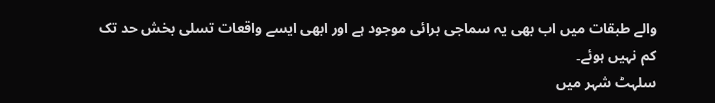والے طبقات میں اب بھی یہ سماجی برائی موجود ہے اور ابھی ایسے واقعات تسلی بخش حد تک کم نہیں ہوئے۔
سلہٹ شہر میں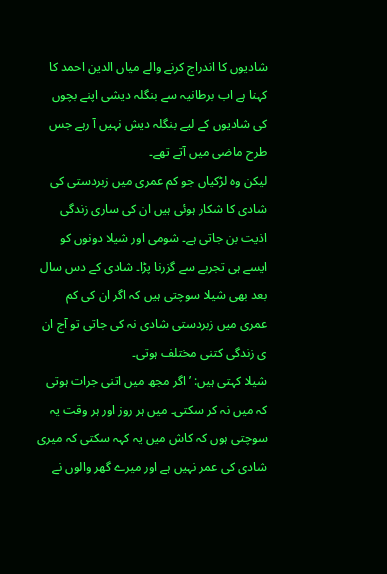شادیوں کا اندراج کرنے والے میاں الدین احمد کا کہنا ہے اب برطانیہ سے بنگلہ دیشی اپنے بچوں کی شادیوں کے لیے بنگلہ دیش نہیں آ رہے جس طرح ماضی میں آتے تھے۔
لیکن وہ لڑکیاں جو کم عمری میں زبردستی کی شادی کا شکار ہوئی ہیں ان کی ساری زندگی اذیت بن جاتی ہے۔ شومی اور شیلا دونوں کو ایسے ہی تجربے سے گزرنا پڑا۔ شادی کے دس سال بعد بھی شیلا سوچتی ہیں کہ اگر ان کی کم عمری میں زبردستی شادی نہ کی جاتی تو آج ان ی زندگی کتنی مختلف ہوتی۔
شیلا کہتی ہیں: ’اگر مجھ میں اتنی جرات ہوتی کہ میں نہ کر سکتی۔ میں ہر روز اور ہر وقت یہ سوچتی ہوں کہ کاش میں یہ کہہ سکتی کہ میری شادی کی عمر نہیں ہے اور میرے گھر والوں نے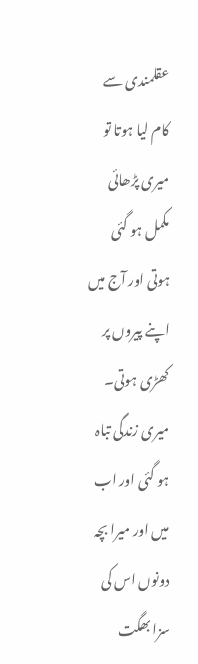عقلمندی سے کام لیا ہوتا تو میری پڑھائی مکمل ہو گئی ہوتی اور آج میں اپنے پیروں پر کھڑی ہوتی۔ میری زندگی تباہ ہو گئی اور اب میں اور میرا بچہ دونوں اس کی سزا بھگت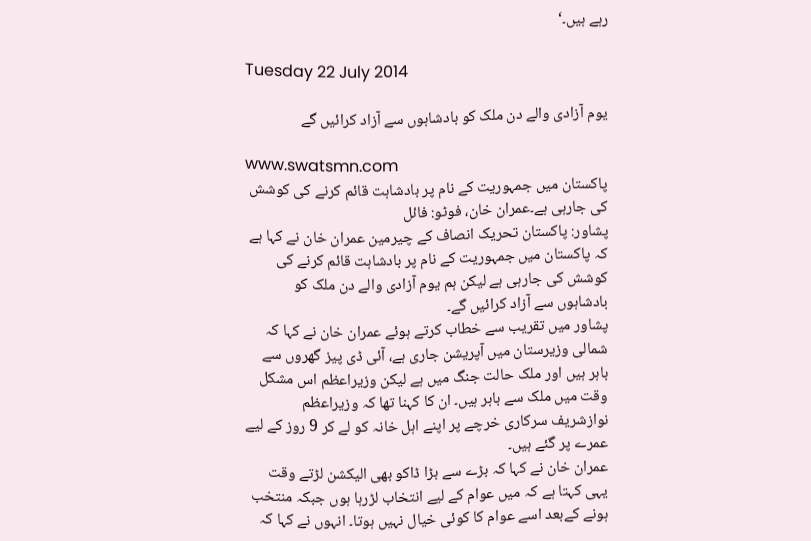رہے ہیں۔‘

Tuesday 22 July 2014

یوم آزادی والے دن ملک کو بادشاہوں سے آزاد کرائیں گے

www.swatsmn.com
پاکستان میں جمہوریت کے نام پر بادشاہت قائم کرنے کی کوشش کی جارہی ہے۔عمران خان، فوٹو: فائل
پشاور: پاکستان تحریک انصاف کے چیرمین عمران خان نے کہا ہے کہ پاکستان میں جمہوریت کے نام پر بادشاہت قائم کرنے کی کوشش کی جارہی ہے لیکن ہم یوم آزادی والے دن ملک کو بادشاہوں سے آزاد کرائیں گے۔
پشاور میں تقریب سے خطاب کرتے ہوئے عمران خان نے کہا کہ شمالی وزیرستان میں آپریشن جاری ہے، آئی ڈی پیز گھروں سے باہر ہیں اور ملک حالت جنگ میں ہے لیکن وزیراعظم اس مشکل وقت میں ملک سے باہر ہیں۔ ان کا کہنا تھا کہ وزیراعظم نوازشریف سرکاری خرچے پر اپنے اہل خانہ کو لے کر 9 روز کے لیے عمرے پر گئے ہیں۔
عمران خان نے کہا کہ بڑے سے بڑا ڈاکو بھی الیکشن لڑتے وقت یہی کہتا ہے کہ میں عوام کے لیے انتخاب لڑرہا ہوں جبکہ منتخب ہونے کےبعد اسے عوام کا کوئی خیال نہیں ہوتا۔ انہوں نے کہا کہ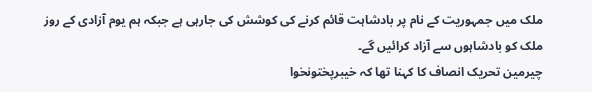ملک میں جمہوریت کے نام پر بادشاہت قائم کرنے کی کوشش کی جارہی ہے جبکہ ہم یوم آزادی کے روز ملک کو بادشاہوں سے آزاد کرائیں گے۔
چیرمین تحریک انصاف کا کہنا تھا کہ خیبرپختونخوا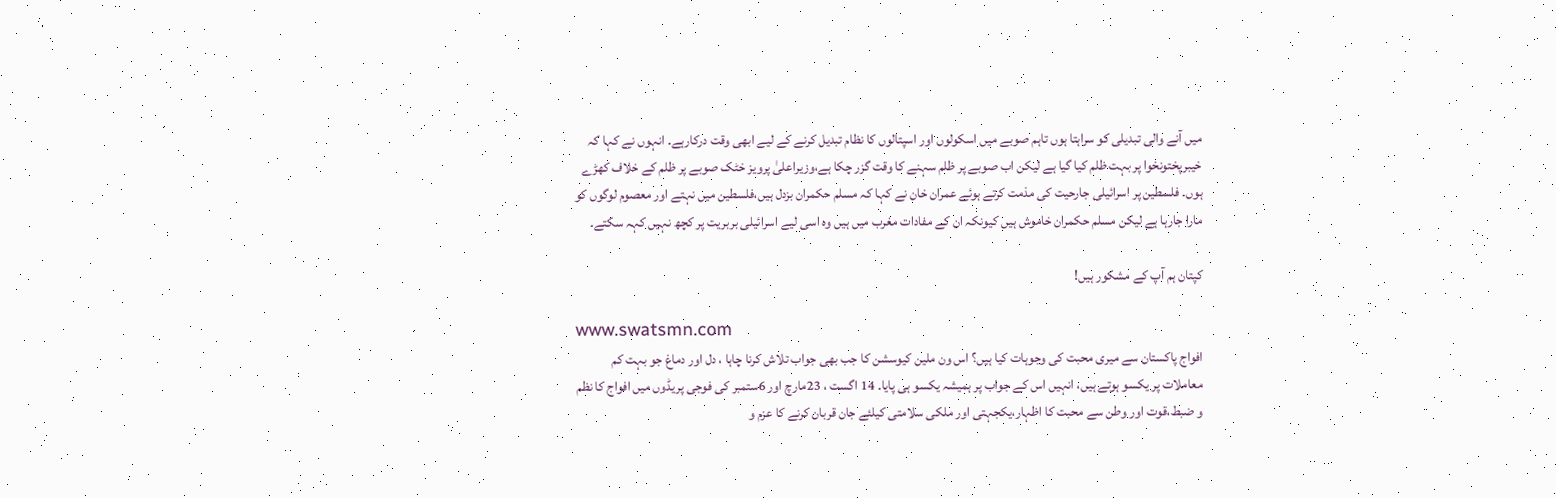میں آنے والی تبدیلی کو سراہتا ہوں تاہم صوبے میں اسکولوں اور اسپتالوں کا نظام تبدیل کرنے کے لیے ابھی وقت درکارہے۔ انہوں نے کہا کہ خیبرپختونخوا پر بہت ظلم کیا گیا ہے لیکن اب صوبے پر ظلم سہنے کا وقت گزر چکا ہے،وزیراعلیٰ پرویز خٹک صوبے پر ظلم کے خلاف کھڑے ہوں۔ فلسطین پر اسرائیلی جارحیت کی مذمت کرتے ہوئے عمران خان نے کہا کہ مسلم حکمران بزدل ہیں،فلسطین میں نہتے اور معصوم لوگوں کو مارا جارہا ہے لیکن مسلم حکمران خاموش ہیں کیونکہ ان کے مفادات مغرب میں ہیں وہ اسی لیے اسرائیلی بربریت پر کچھ نہیں کہہ سکتے۔

کپتان ہم آپ کے مشکور ہیں!

www.swatsmn.com
افواج پاکستان سے میری محبت کی وجوہات کیا ہیں؟ اس ون ملین کیوسشن کا جب بھی جواب تلاش کرنا چاہا ، دل اور دماغ جو بہت کم معاملات پر یکسو ہوتے ہیں، انہیں اس کے جواب پر ہمیشہ یکسو ہی پایا۔ 14 اگست ، 23مارچ اور 6ستمبر کی فوجی پریڈوں میں افواج کا نظم و ضبط،قوت اور وطن سے محبت کا اظہار،یکجہتی اور ملکی سلامتی کیلئے جان قربان کرنے کا عزم و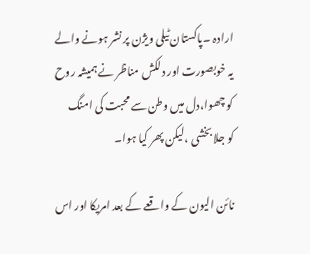ارادہ ۔پاکستان ٹیلی ویژن پر نشر ہونے والے یہ خوبصورت اور دلکش مناظر نے ہمیشہ روح کو چھوا،دل میں وطن سے محبت کی امنگ
کو جلا بخشی ،لیکن پھر کیا ہوا۔

نائن الیون کے واقعے کے بعد امریکا اور اس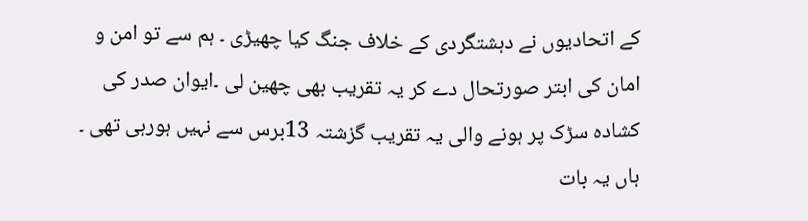کے اتحادیوں نے دہشتگردی کے خلاف جنگ کیا چھیڑی ۔ ہم سے تو امن و امان کی ابتر صورتحال دے کر یہ تقریب بھی چھین لی ۔ایوان صدر کی کشادہ سڑک پر ہونے والی یہ تقریب گزشتہ 13برس سے نہیں ہورہی تھی ۔ ہاں یہ بات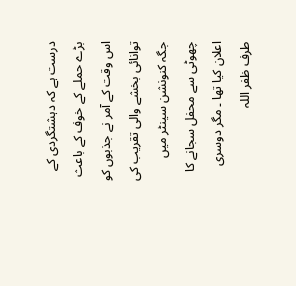درست ہے کہ دہشتگردی کے بڑے حملے کے خوف کے باعث اس وقت کے آمر نے جذبوں کو توانائی بخشے والی تقریب کی جگہ کنونشن سینٹر میں چھوٹی سے محفل سجانے کا اعلان کیا تھا ۔ مگر دوسری طرف ظفر اللہ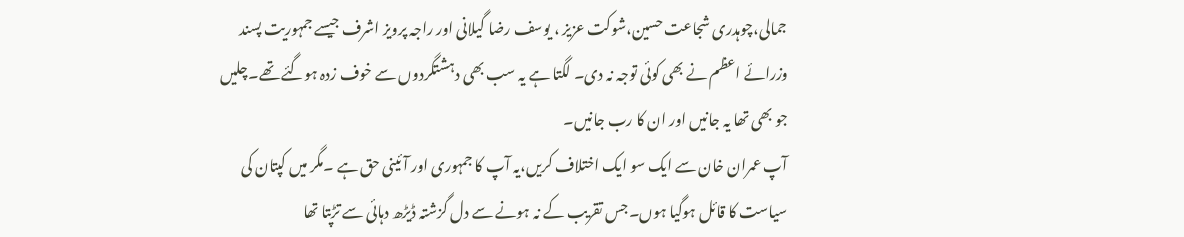جمالی،چوہدری شجاعت حسین،شوکت عزیز ، یوسف رضا گیلانی اور راجہ پرویز اشرف جیسے جمہوریت پسند وزرائے اعظم نے بھی کوئی توجہ نہ دی۔ لگتا ہے یہ سب بھی دہشتگردوں سے خوف زدہ ہوگئے تھے۔چلیں جو بھی تھا یہ جانیں اور ان کا رب جانیں۔
آپ عمران خان سے ایک سو ایک اختلاف کریں،یہ آپ کا جمہوری اور آئینی حق ہے ۔مگر میں کپتان کی سیاست کا قائل ہوگیا ہوں۔جس تقریب کے نہ ہونے سے دل گزشتہ ڈیڑھ دہائی سے تڑپتا تھا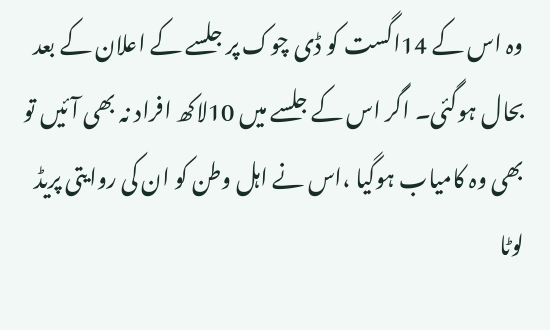وہ اس کے 14اگست کو ڈی چوک پر جلسے کے اعلان کے بعد بحال ہوگئی۔ اگر اس کے جلسے میں 10لاکھ افراد نہ بھی آئیں تو بھی وہ کامیاب ہوگیا ،اس نے اہل وطن کو ان کی روایتی پریڈ لوٹا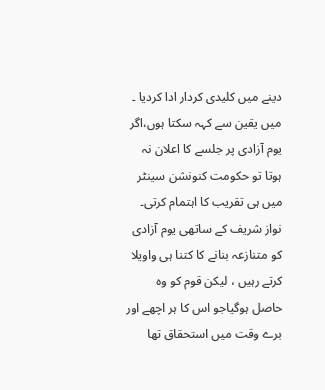دینے میں کلیدی کردار ادا کردیا ۔ میں یقین سے کہہ سکتا ہوں،اگر یوم آزادی پر جلسے کا اعلان نہ ہوتا تو حکومت کنونشن سینٹر میں ہی تقریب کا اہتمام کرتی۔
نواز شریف کے ساتھی یوم آزادی کو متنازعہ بنانے کا کتنا ہی واویلا کرتے رہیں ، لیکن قوم کو وہ حاصل ہوگیاجو اس کا ہر اچھے اور برے وقت میں استحقاق تھا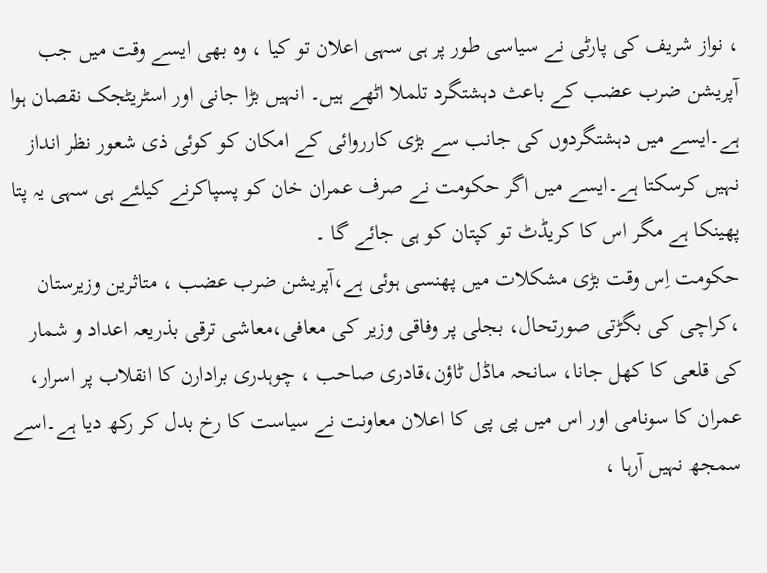، نواز شریف کی پارٹی نے سیاسی طور پر ہی سہی اعلان تو کیا ، وہ بھی ایسے وقت میں جب آپریشن ضرب عضب کے باعث دہشتگرد تلملا اٹھے ہیں۔ انہیں بڑا جانی اور اسٹریٹجک نقصان ہوا ہے۔ایسے میں دہشتگردوں کی جانب سے بڑی کارروائی کے امکان کو کوئی ذی شعور نظر انداز نہیں کرسکتا ہے۔ایسے میں اگر حکومت نے صرف عمران خان کو پسپاکرنے کیلئے ہی سہی یہ پتا پھینکا ہے مگر اس کا کریڈٹ تو کپتان کو ہی جائے گا ۔
حکومت اِس وقت بڑی مشکلات میں پھنسی ہوئی ہے،آپریشن ضرب عضب ، متاثرین وزیرستان ،کراچی کی بگڑتی صورتحال، بجلی پر وفاقی وزیر کی معافی،معاشی ترقی بذریعہ اعداد و شمار کی قلعی کا کھل جانا، سانحہ ماڈل ٹاؤن،قادری صاحب ، چوہدری برادارن کا انقلاب پر اسرار، عمران کا سونامی اور اس میں پی پی کا اعلان معاونت نے سیاست کا رخ بدل کر رکھ دیا ہے۔اسے سمجھ نہیں آرہا ،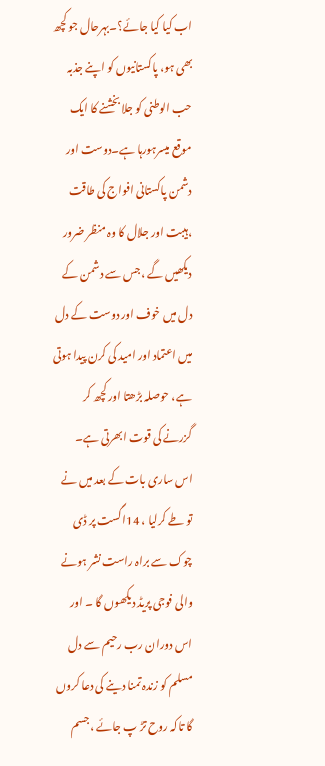اب کیا کیا جائے؟۔بہرحال جو کچھ بھی ہو، پاکستانیوں کو اپنے جذبہ حب الوطنی کو جلا بخشنے کا ایک موقع میسرہورہا ہے۔دوست اور دشمن پاکستانی افواج کی طاقت ،ہیبت اور جلال کا وہ منظر ضرور دیکھیں گے ،جس سے دشمن کے دل میں خوف اور دوست کے دل میں اعتماد اور امید کی کرن پیدا ہوتی ہے، حوصلہ بڑھتا اور کچھ کر گزرنے کی قوت ابھرتی ہے۔
اس ساری بات کے بعد میں نے تو طے کرلیا ، 14اگست پر ڈی چوک سے براہ راست نشر ہونے والی فوجی پریڈ دیکھوں گا ۔ اور اس دوران رب رحیم سے دل مسلم کو زندہ تمنا دینے کی دعا کروں گا تاکہ روح تڑ پ جائے ،جسم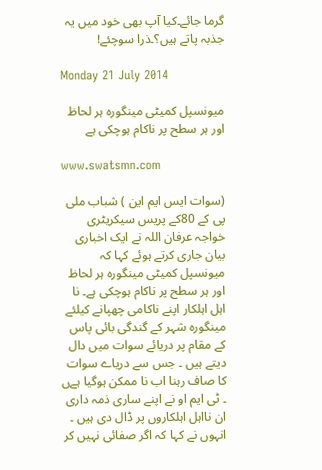گرما جائے۔کیا آپ بھی خود میں یہ جذبہ پاتے ہیں؟۔ذرا سوچئے!

Monday 21 July 2014

میونسپل کمیٹی مینگورہ ہر لحاظ اور ہر سطح پر ناکام ہوچکی ہے

www.swatsmn.com

(سوات ایس ایم این ) شباب ملی پی کے 80کے پریس سیکریٹری خواجہ عرفان اللہ نے ایک اخباری بیان جاری کرتے ہوئے کہا کہ میونسپل کمیٹی مینگورہ ہر لحاظ اور ہر سطح پر ناکام ہوچکی ہے۔ نا اہل اہلکار اپنے ناکامی چھپانے کیلئے مینگورہ شہر کے گندگی بائی پاس کے مقام پر دریائے سوات میں دال دیتے ہیں ۔ جس سے دریاے سوات کا صاف رہنا اب نا ممکن ہوگیا ہےں ۔ ٹی ایم او نے اپنے ساری ذمہ داری ان نااہل اہلکاروں پر ڈال دی ہیں ۔ انہوں نے کہا کہ اگر صفائی نہیں کر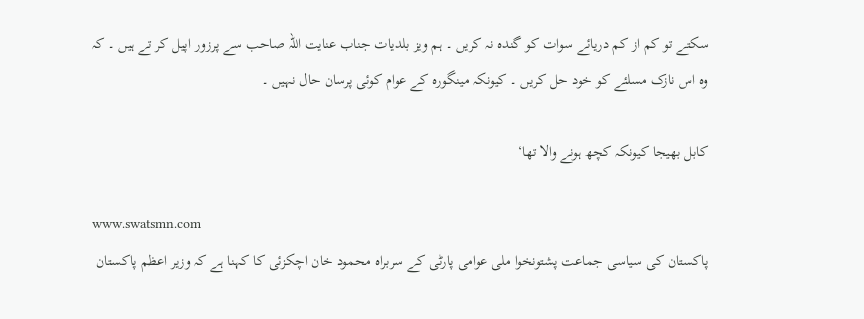سکتے تو کم از کم دریائے سوات کو گندہ نہ کریں ۔ ہم ویز بلدیات جناب عنایت اللہ صاحب سے پرزور اپیل کر تے ہیں ۔ کہ وہ اس نازک مسلئے کو خود حل کریں ۔ کیونکہ مینگورہ کے عوام کوئی پرسان حال نہیں ۔

کابل بھیجا کیونکہ کچھ ہونے والا تھا‘

www.swatsmn.com
پاکستان کی سیاسی جماعت پشتونخوا ملی عوامی پارٹی کے سربراہ محمود خان اچکزئی کا کہنا ہے کہ وزیر اعظم پاکستان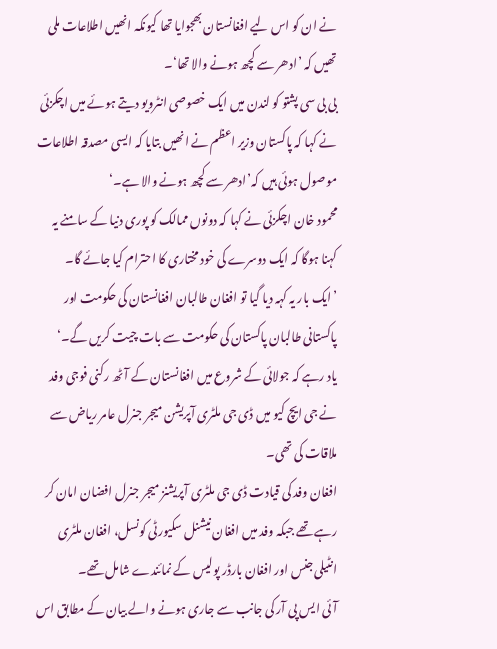نے ان کو اس لیے افغانستان بھجوایا تھا کیونکہ انھیں اطلاعات ملی تھیں کہ ’ادھر سے کچھ ہونے والا تھا‘۔
بی بی سی پشتو کو لندن میں ایک خصوصی انٹرویو دیتے ہوئے میں اچکزئی نے کہا کہ پاکستان وزیر اعظم نے انھیں بتایا کہ ایسی مصدقہ اطلاعات موصول ہوئی ہیں کہ’ادھر سے کچھ ہونے والا ہے۔‘
محمود خان اچکزئی نے کہا کہ دونوں ممالک کو پوری دنیا کے سامنے یہ کہنا ہوگا کہ ایک دوسرے کی خود مختاری کا احترام کیا جائے گا۔
’ایک بار یہ کہہ دیا گیا تو افغان طالبان افغانستان کی حکومت اور پاکستانی طالبان پاکستان کی حکومت سے بات چیت کریں گے۔‘
یاد رہے کہ جولائی کے شروع میں افغانستان کے آٹھ رکنی فوجی وفد نے جی ایچ کیو میں ڈی جی ملٹری آپریشن میجر جنرل عامر ریاض سے ملاقات کی تھی۔
افغان وفد کی قیادت ڈی جی ملٹری آپریشنز میجر جنرل افضان امان کر رہے تھے جبکہ وفد میں افغان نیشنل سکیورٹی کونسل، افغان ملٹری انٹیلی جنس اور افغان بارڈر پولیس کے نمائندے شامل تھے۔
آئی ایس پی آر کی جانب سے جاری ہونے والے بیان کے مطابق اس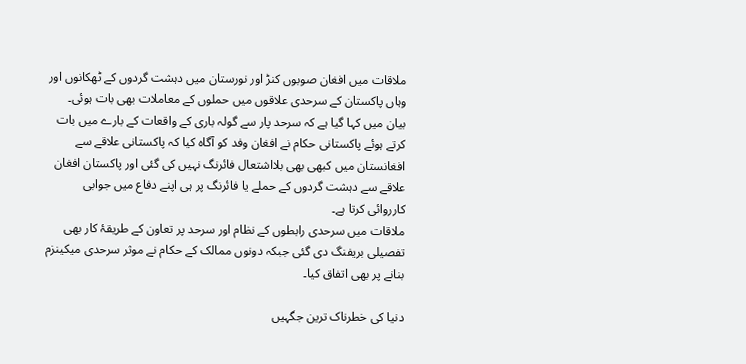ملاقات میں افغان صوبوں کنڑ اور نورستان میں دہشت گردوں کے ٹھکانوں اور وہاں پاکستان کے سرحدی علاقوں میں حملوں کے معاملات بھی بات ہوئی۔
بیان میں کہا گیا ہے کہ سرحد پار سے گولہ باری کے واقعات کے بارے میں بات کرتے ہوئے پاکستانی حکام نے افغان وفد کو آگاہ کیا کہ پاکستانی علاقے سے افغانستان میں کبھی بھی بلااشتعال فائرنگ نہیں کی گئی اور پاکستان افغان علاقے سے دہشت گردوں کے حملے یا فائرنگ پر ہی اپنے دفاع میں جوابی کارروائی کرتا ہے۔
ملاقات میں سرحدی رابطوں کے نظام اور سرحد پر تعاون کے طریقۂ کار بھی تفصیلی بریفنگ دی گئی جبکہ دونوں ممالک کے حکام نے موثر سرحدی میکینزم بنانے پر بھی اتفاق کیا۔

دنیا کی خطرناک ترین جگہیں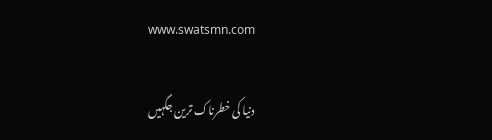www.swatsmn.com

دنیا کی خطرناک ترین جگہیں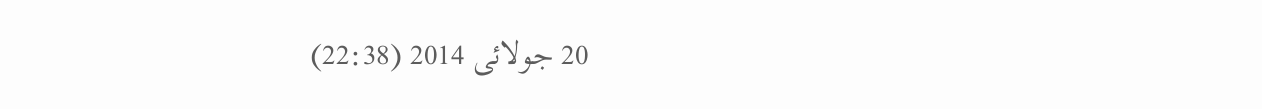20 جولائی 2014 (22:38)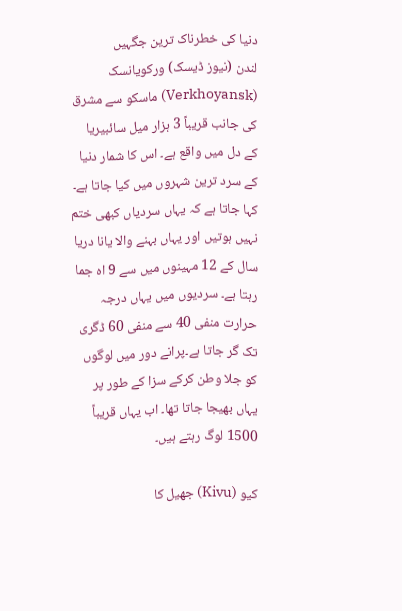دنیا کی خطرناک ترین جگہیں
لندن (نیوز ڈیسک) ورکویانسک (Verkhoyansk) ماسکو سے مشرق کی جانب قریباً 3 ہزار میل سائبیریا کے دل میں واقع ہے۔ اس کا شمار دنیا کے سرد ترین شہروں میں کیا جاتا ہے۔ کہا جاتا ہے کہ یہاں سردیاں کبھی ختم نہیں ہوتیں اور یہاں بہنے والا یانا دریا سال کے 12 مہینوں میں سے 9 اہ جما رہتا ہے۔ سردیوں میں یہاں درجہ حرارت منفی 40 سے منفی 60 ڈگری تک گر جاتا ہے۔پرانے دور میں لوگوں کو جلا وطن کرکے سزا کے طور پر یہاں بھیجا جاتا تھا۔ اب یہاں قریباً 1500 لوگ رہتے ہیں۔

کیو (Kivu) جھیل کا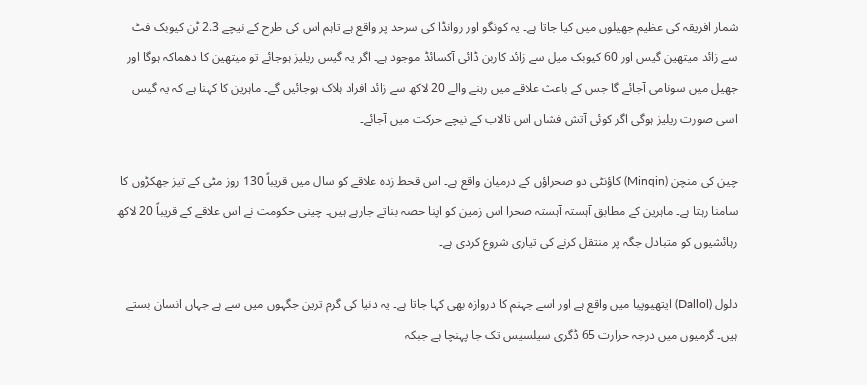شمار افریقہ کی عظیم جھیلوں میں کیا جاتا ہے۔ یہ کونگو اور روانڈا کی سرحد پر واقع ہے تاہم اس کی طرح کے نیچے 2.3 ٹن کیوبک فٹ سے زائد میتھین گیس اور 60 کیوبک میل سے زائد کاربن ڈائی آکسائڈ موجود ہے۔ اگر یہ گیس ریلیز ہوجائے تو میتھین کا دھماکہ ہوگا اور جھیل میں سونامی آجائے گا جس کے باعث علاقے میں رہنے والے 20 لاکھ سے زائد افراد ہلاک ہوجائیں گے۔ ماہرین کا کہنا ہے کہ یہ گیس اسی صورت ریلیز ہوگی اگر کوئی آتش فشاں اس تالاب کے نیچے حرکت میں آجائے۔

چین کی منچن (Minqin) کاؤنٹی دو صحراؤں کے درمیان واقع ہے۔ اس قحط زدہ علاقے کو سال میں قریباً 130 روز مٹی کے تیز جھکڑوں کا سامنا رہتا ہے۔ ماہرین کے مطابق آہستہ آہستہ صحرا اس زمین کو اپنا حصہ بناتے جارہے ہیں۔ چینی حکومت نے اس علاقے کے قریباً 20 لاکھ رہائشیوں کو متبادل جگہ پر منتقل کرنے کی تیاری شروع کردی ہے۔

دلول (Dallol) ایتھیوپیا میں واقع ہے اور اسے جہنم کا دروازہ بھی کہا جاتا ہے۔ یہ دنیا کی گرم ترین جگہوں میں سے ہے جہاں انسان بستے ہیں۔ گرمیوں میں درجہ حرارت 65 ڈگری سیلسیس تک جا پہنچا ہے جبکہ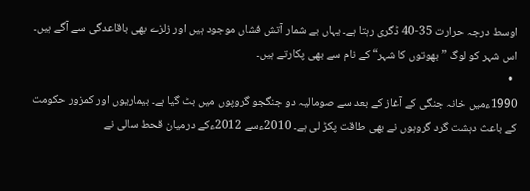اوسط درجہ حرارت 35-40 ڈگری رہتا ہے۔ یہاں بے شمار آتش فشاں موجود ہیں اور زلزے بھی باقاعدگی سے آگے ہیں۔ اس شہر کو لوگ ”بھوتوں کا شہر“ کے نام سے بھی پکارتے ہیں۔
  •
1990ءمیں خانہ جنگی کے آغاز کے بعد سے صومالیہ دو جنگجو گروپوں میں بٹ گیا ہے۔ بیماریوں اور کمزور حکومت کے باعث دہشت گرد گروہوں نے بھی طاقت پکڑ لی ہے۔ 2010ءسے 2012ءکے درمیان قحط سالی نے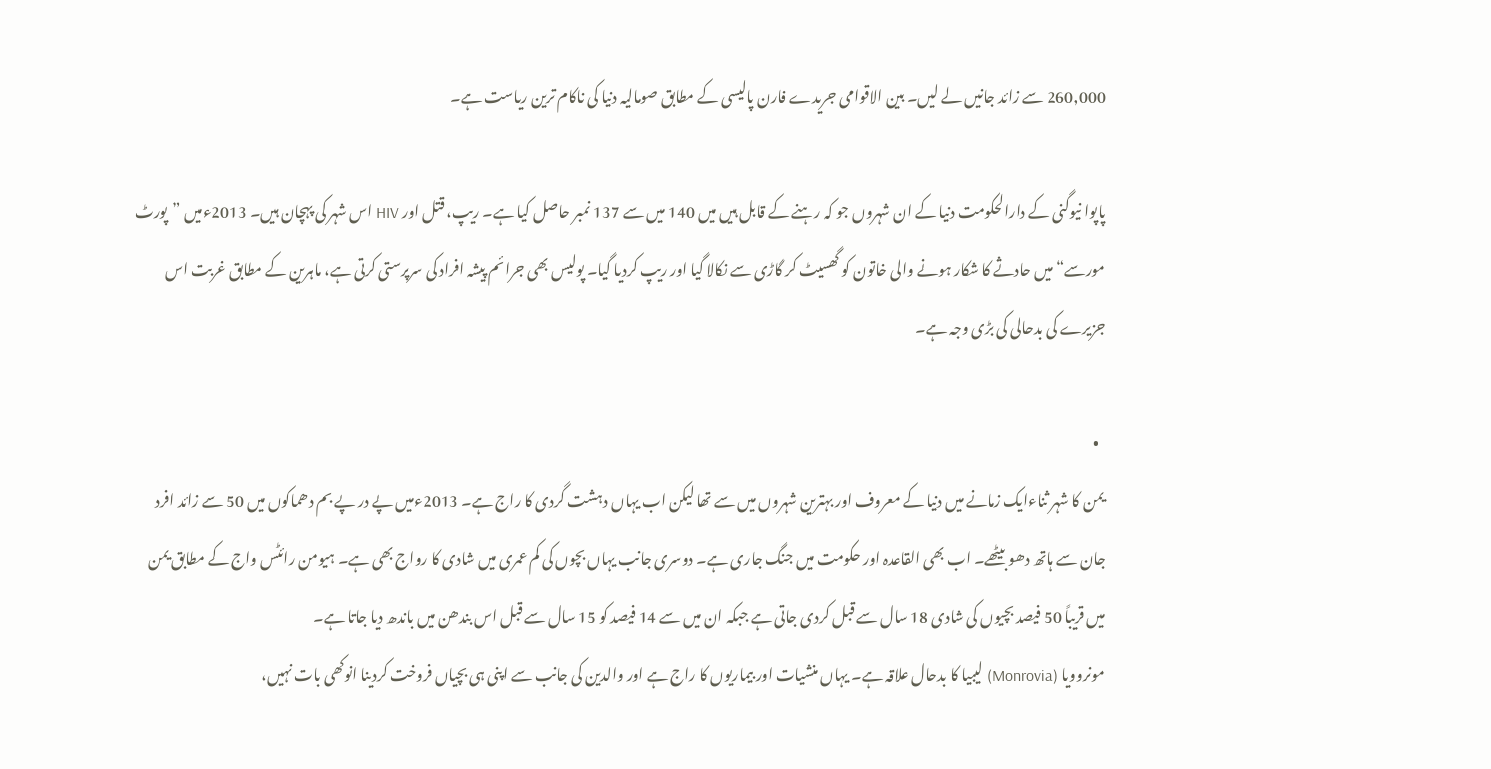260,000 سے زائد جانیں لے لیں۔ بین الاقوامی جریدے فارن پالیسی کے مطابق صومالیہ دنیا کی ناکام ترین ریاست ہے۔

پاپوا نیوگنی کے دارالحکومت دنیا کے ان شہروں جو کہ رہنے کے قابل ہیں میں 140 میں سے 137 نمبر حاصل کیا ہے۔ ریپ، قتل اور HIV اس شہر کی پہچان ہیں۔ 2013ءمیں ”پورٹ مورسے“ میں حادثے کا شکار ہونے والی خاتون کو گھسیٹ کر گاڑی سے نکالا گیا اور ریپ کردیا گیا۔ پولیس بھی جرائم پیشہ افراد کی سرپرستی کرتی ہے، ماہرین کے مطابق غربت اس جزیرے کی بدحالی کی بڑی وجہ ہے۔

  •
یمن کا شہر ثناءایک زمانے میں دنیا کے معروف اور بہترین شہروں میں سے تھا لیکن اب یہاں دہشت گردی کا راج ہے۔ 2013ءمیں پے در پے بم دھماکوں میں 50 سے زائد افرد جان سے ہاتھ دھو بیٹھے۔ اب بھی القاعدہ اور حکومت میں جنگ جاری ہے۔ دوسری جانب یہاں بچوں کی کم عمری میں شادی کا رواج بھی ہے۔ ہیومن رائٹس واج کے مطابق یمن میں قریباً 50 فیصد بچیوں کی شادی 18 سال سے قبل کردی جاتی ہے جبکہ ان میں سے 14 فیصد کو 15 سال سے قبل اس بندھن میں باندھ دیا جاتا ہے۔
مونروویا (Monrovia) لیبیا کا بدحال علاقہ ہے۔ یہاں منشیات اور بیماریوں کا راج ہے اور والدین کی جانب سے اپنی ہی بچیاں فروخت کردینا انوکھی بات نہیں،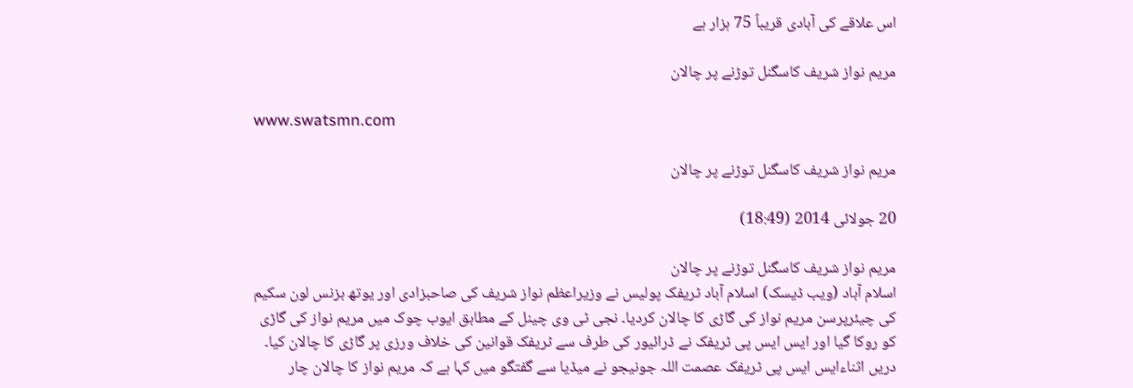اس علاقے کی آبادی قریباً 75 ہزار ہے

مریم نواز شریف کاسگنل توڑنے پر چالان

www.swatsmn.com

مریم نواز شریف کاسگنل توڑنے پر چالان

20 جولائی 2014 (18:49)

مریم نواز شریف کاسگنل توڑنے پر چالان
اسلام آباد (ویب ڈیسک) اسلام آباد ٹریفک پولیس نے وزیراعظم نواز شریف کی صاحبزادی اور یوتھ بزنس لون سکیم کی چیئرپرسن مریم نواز کی گاڑی کا چالان کردیا۔ نجی ٹی وی چینل کے مطابق ایوب چوک میں مریم نواز کی گاڑی کو روکا گیا اور ایس ایس پی ٹریفک نے ڈرائیور کی طرف سے ٹریفک قوانین کی خلاف ورزی پر گاڑی کا چالان کیا۔ دریں اثناءایس ایس پی ٹریفک عصمت اللہ جونیجو نے میڈیا سے گفتگو میں کہا ہے کہ مریم نواز کا چالان چار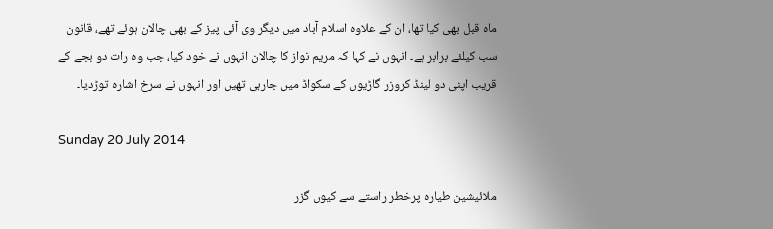ماہ قبل بھی کیا تھا، ان کے علاوہ اسلام آباد میں دیگر وی آئی پیز کے بھی چالان ہوئے تھے، قانون سب کیلئے برابر ہے۔ انہوں نے کہا کہ مریم نواز کا چالان انہوں نے خود کیا، جب وہ رات دو بجے کے قریب اپنی دو لینڈ کروزر گاڑیوں کے سکواڈ میں جارہی تھیں اور انہوں نے سرخ اشارہ توڑدیا۔

Sunday 20 July 2014

ملائیشین طیارہ پرخطر راستے سے کیوں گزر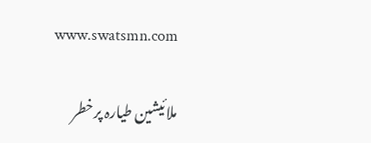www.swatsmn.com

ملائیشین طیارہ پرخطر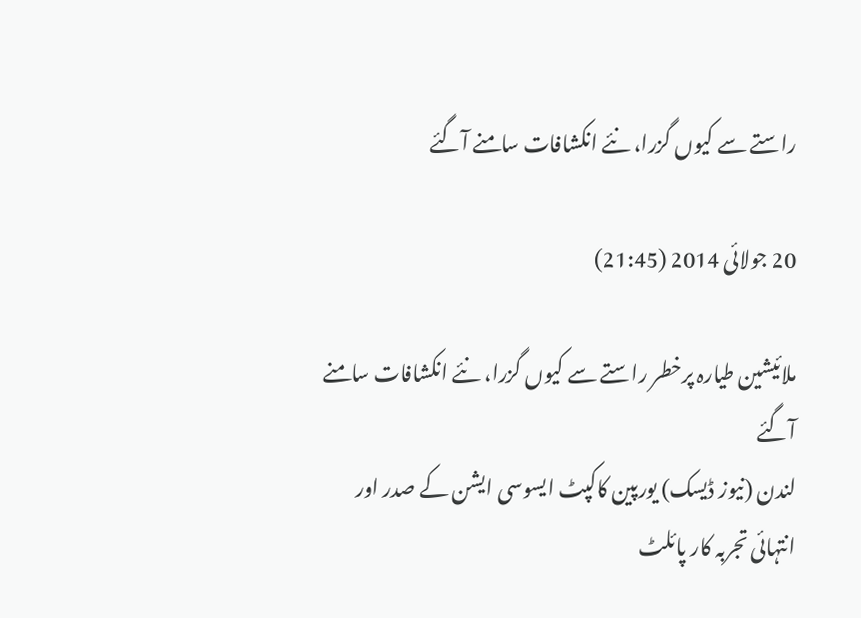راستے سے کیوں گزرا، نئے انکشافات سامنے آگئے

20 جولائی 2014 (21:45)

ملائیشین طیارہ پرخطر راستے سے کیوں گزرا، نئے انکشافات سامنے آگئے
لندن (نیوز ڈیسک) یورپین کاکپٹ ایسوسی ایشن کے صدر اور انتہائی تجربہ کار پائلٹ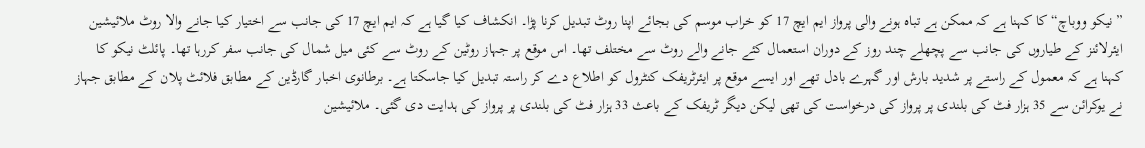”نیکو ووباچ“ کا کہنا ہے کہ ممکن ہے تباہ ہونے والی پرواز ایم ایچ 17 کو خراب موسم کی بجائے اپنا روٹ تبدیل کرنا پڑا۔ انکشاف کیا گیا ہے کہ ایم ایچ 17 کی جانب سے اختیار کیا جانے والا روٹ ملائیشین ایئرلائنز کے طیاروں کی جانب سے پچھلے چند روز کے دوران استعمال کئے جانے والے روٹ سے مختلف تھا۔ اس موقع پر جہاز روٹین کے روٹ سے کئی میل شمال کی جانب سفر کررہا تھا۔ پائلٹ نیکو کا کہنا ہے کہ معمول کے راستے پر شدید بارش اور گہرے بادل تھے اور ایسے موقع پر ایئرٹریفک کنٹرول کو اطلاع دے کر راستہ تبدیل کیا جاسکتا ہے۔ برطانوی اخبار گارڈین کے مطابق فلائٹ پلان کے مطابق جہاز نے یوکرائن سے 35 ہزار فٹ کی بلندی پر پرواز کی درخواست کی تھی لیکن دیگر ٹریفک کے باعث 33 ہزار فٹ کی بلندی پر پرواز کی ہدایت دی گئی۔ ملائیشین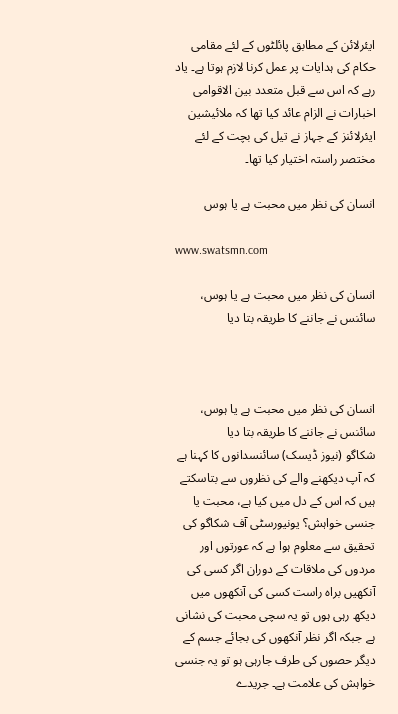ایئرلائن کے مطابق پائلٹوں کے لئے مقامی حکام کی ہدایات پر عمل کرنا لازم ہوتا ہے۔ یاد رہے کہ اس سے قبل متعدد بین الاقوامی اخبارات نے الزام عائد کیا تھا کہ ملائیشین ایئرلائنز کے جہاز نے تیل کی بچت کے لئے مختصر راستہ اختیار کیا تھا۔

انسان کی نظر میں محبت ہے یا ہوس

www.swatsmn.com

انسان کی نظر میں محبت ہے یا ہوس، سائنس نے جاننے کا طریقہ بتا دیا



انسان کی نظر میں محبت ہے یا ہوس، سائنس نے جاننے کا طریقہ بتا دیا
شکاگو (نیوز ڈیسک) سائنسدانوں کا کہنا ہے کہ آپ دیکھنے والے کی نظروں سے بتاسکتے ہیں کہ اس کے دل میں کیا ہے، محبت یا جنسی خواہش؟ یونیورسٹی آف شکاگو کی تحقیق سے معلوم ہوا ہے کہ عورتوں اور مردوں کی ملاقات کے دوران اگر کسی کی آنکھیں براہ راست کسی کی آنکھوں میں دیکھ رہی ہوں تو یہ سچی محبت کی نشانی ہے جبکہ اگر نظر آنکھوں کی بجائے جسم کے دیگر حصوں کی طرف جارہی ہو تو یہ جنسی خواہش کی علامت ہے۔ جریدے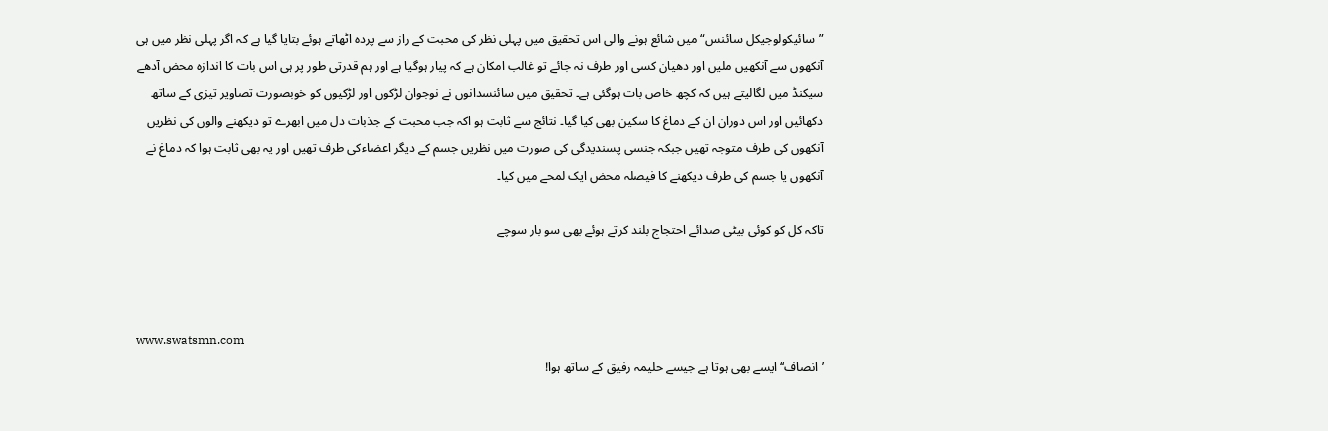”سائیکولوجیکل سائنس“ میں شائع ہونے والی اس تحقیق میں پہلی نظر کی محبت کے راز سے پردہ اٹھاتے ہوئے بتایا گیا ہے کہ اگر پہلی نظر میں ہی آنکھوں سے آنکھیں ملیں اور دھیان کسی اور طرف نہ جائے تو غالب امکان ہے کہ پیار ہوگیا ہے اور ہم قدرتی طور پر ہی اس بات کا اندازہ محض آدھے سیکنڈ میں لگالیتے ہیں کہ کچھ خاص بات ہوگئی ہے۔ تحقیق میں سائنسدانوں نے نوجوان لڑکوں اور لڑکیوں کو خوبصورت تصاویر تیزی کے ساتھ دکھائیں اور اس دوران ان کے دماغ کا سکین بھی کیا گیا۔ نتائج سے ثابت ہو اکہ جب محبت کے جذبات دل میں ابھرے تو دیکھنے والوں کی نظریں آنکھوں کی طرف متوجہ تھیں جبکہ جنسی پسندیدگی کی صورت میں نظریں جسم کے دیگر اعضاءکی طرف تھیں اور یہ بھی ثابت ہوا کہ دماغ نے آنکھوں یا جسم کی طرف دیکھنے کا فیصلہ محض ایک لمحے میں کیا۔

تاکہ کل کو کوئی بیٹی صدائے احتجاج بلند کرتے ہوئے بھی سو بار سوچے



www.swatsmn.com
’انصاف‘‘ ایسے بھی ہوتا ہے جیسے حلیمہ رفیق کے ساتھ ہوا!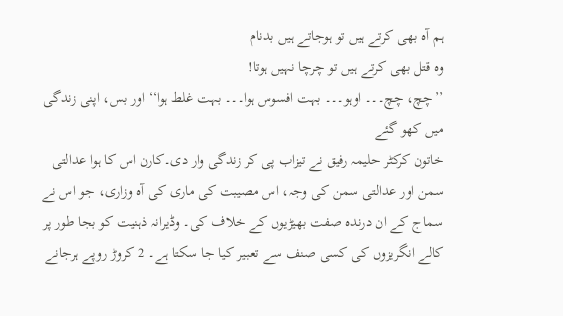ہم آہ بھی کرتے ہیں تو ہوجاتے ہیں بدنام
وہ قتل بھی کرتے ہیں تو چرچا نہیں ہوتا!
’’چچ، چچ۔۔۔ اوہو۔۔۔ بہت افسوس ہوا۔۔۔ بہت غلط ہوا‘‘ اور بس، اپنی زندگی میں کھو گئے
خاتون کرکٹر حلیمہ رفیق نے تیزاب پی کر زندگی وار دی۔کارن اس کا ہوا عدالتی سمن اور عدالتی سمن کی وجہ، اس مصیبت کی ماری کی آہ وزاری، جو اس نے سماج کے ان درندہ صفت بھیڑیوں کے خلاف کی۔ وڈیرانہ ذہنیت کو بجا طور پر کالے انگریزوں کی کسی صنف سے تعبیر کیا جا سکتا ہے۔ 2 کروڑ روپے ہرجانے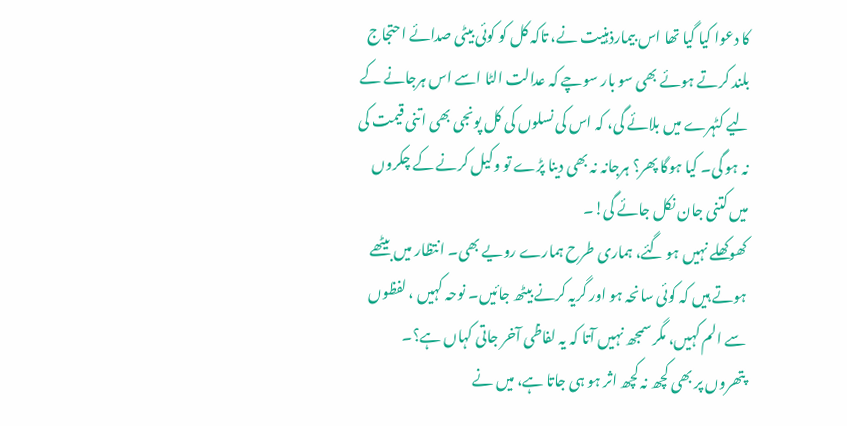کا دعوا کیا گیا تھا اس بیمارذہنیت نے، تاکہ کل کو کوئی بیٹی صدائے احتجاج بلند کرتے ہوئے بھی سو بار سوچے کہ عدالت الٹا اسے اس ہرجانے کے لیے کٹہرے میں بلائے گی، کہ اس کی نسلوں کی کل پونجی بھی اتنی قیمت کی نہ ہو گی۔ کیا ہوگا پھر؟ ہرجانہ نہ بھی دینا پڑے تو وکیل کرنے کے چکروں میں کتنی جان نکل جائے گی!۔
کھوکھلے نہیں ہو گئے، ہماری طرح ہمارے رویے بھی۔ انتظار میں بیٹھے ہوتے ہیں کہ کوئی سانحہ ہو اور گریہ کرنے بیٹھ جائیں۔ نوحہ کہیں ، لفظوں سے الم کہیں، مگر سمجھ نہیں آتا کہ یہ لفاظی آخر جاتی کہاں ہے؟۔
پتھروں پر بھی کچھ نہ کچھ اثر ہو ہی جاتا ہے، میں نے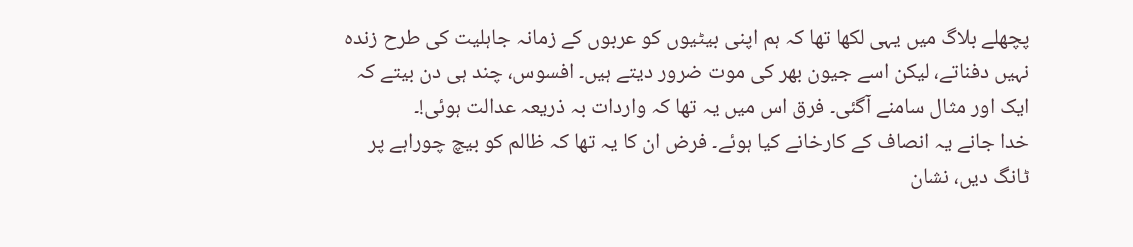پچھلے بلاگ میں یہی لکھا تھا کہ ہم اپنی بیٹیوں کو عربوں کے زمانہ جاہلیت کی طرح زندہ نہیں دفناتے، لیکن اسے جیون بھر کی موت ضرور دیتے ہیں۔ افسوس، چند ہی دن بیتے کہ ایک اور مثال سامنے آگئی۔ فرق اس میں یہ تھا کہ واردات بہ ذریعہ عدالت ہوئی!۔
خدا جانے یہ انصاف کے کارخانے کیا ہوئے۔ فرض ان کا یہ تھا کہ ظالم کو بیچ چوراہے پر ٹانگ دیں، نشان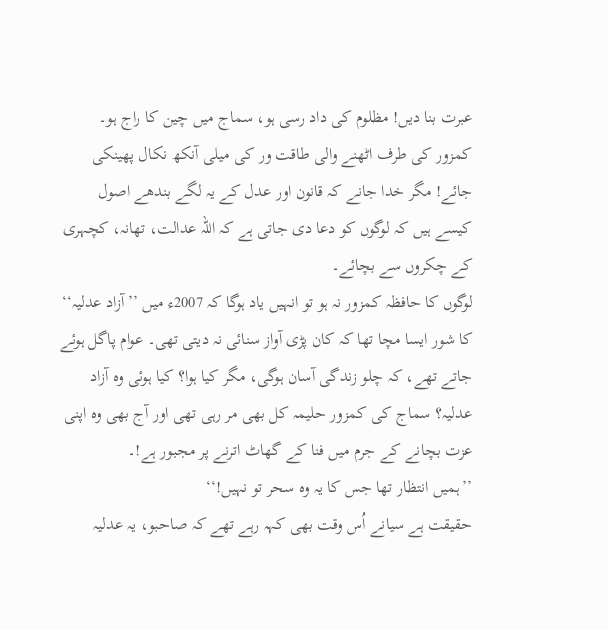عبرت بنا دیں! مظلوم کی داد رسی ہو، سماج میں چین کا راج ہو۔ کمزور کی طرف اٹھنے والی طاقت ور کی میلی آنکھ نکال پھینکی جائے! مگر خدا جانے کہ قانون اور عدل کے یہ لگے بندھے اصول کیسے ہیں کہ لوگوں کو دعا دی جاتی ہے کہ اللہ عدالت، تھانہ، کچہری کے چکروں سے بچائے۔
لوگوں کا حافظہ کمزور نہ ہو تو انہیں یاد ہوگا کہ 2007ء میں ’’آزاد عدلیہ‘‘ کا شور ایسا مچا تھا کہ کان پڑی آواز سنائی نہ دیتی تھی۔ عوام پاگل ہوئے جاتے تھے، کہ چلو زندگی آسان ہوگی، مگر کیا ہوا؟ کیا ہوئی وہ آزاد عدلیہ؟ سماج کی کمزور حلیمہ کل بھی مر رہی تھی اور آج بھی وہ اپنی عزت بچانے کے جرم میں فنا کے گھاٹ اترنے پر مجبور ہے!۔
’’ہمیں انتظار تھا جس کا یہ وہ سحر تو نہیں!‘‘
حقیقت ہے سیانے اُس وقت بھی کہہ رہے تھے کہ صاحبو، یہ عدلیہ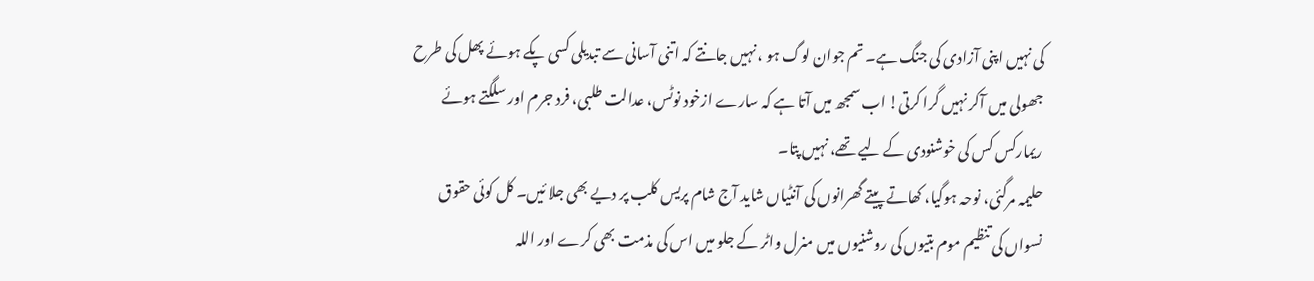کی نہیں اپنی آزادی کی جنگ ہے۔ تم جوان لوگ ہو ، نہیں جانتے کہ اتنی آسانی سے تبدیلی کسی پکے ہوئے پھل کی طرح جھولی میں آکر نہیں گرا کرتی! اب سمجھ میں آتا ہے کہ سارے ازخود نوٹس، عدالت طلبی، فرد جرم اور سلگتے ہوئے ریمارکس کس کی خوشنودی کے لیے تھے، نہیں پتا۔
حلیمہ مرگئی، نوحہ ہوگیا، کھاتے پیتے گھرانوں کی آنٹیاں شاید آج شام پریس کلب پر دیے بھی جلا ئیں۔ کل کوئی حقوق نسواں کی تنظیم موم بتیوں کی روشنیوں میں منرل واٹر کے جلو میں اس کی مذمت بھی کرے اور اللہ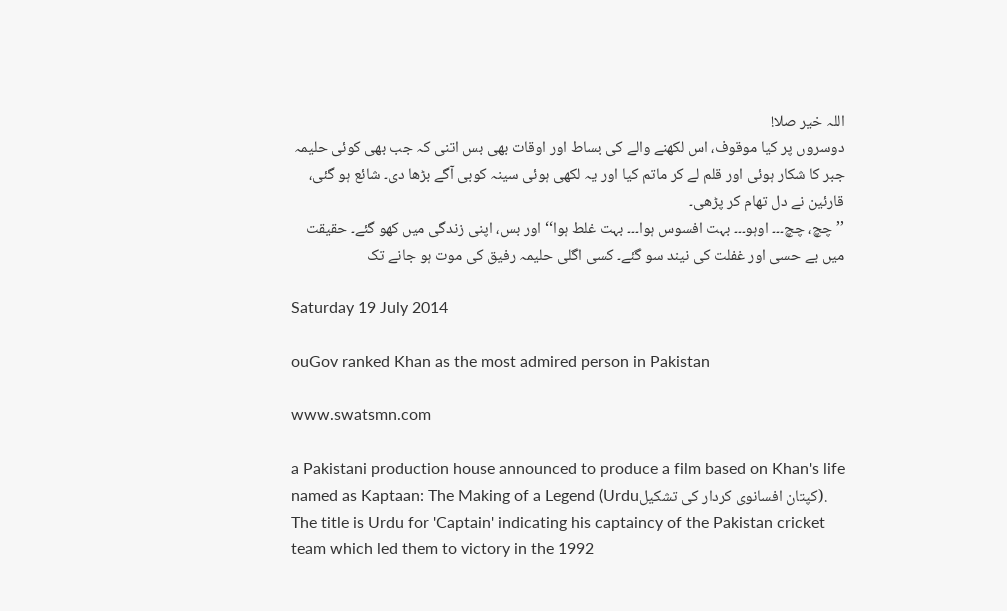اللہ خیر صلا!
دوسروں پر کیا موقوف، اس لکھنے والے کی بساط اور اوقات بھی بس اتنی کہ جب بھی کوئی حلیمہ جبر کا شکار ہوئی اور قلم لے کر ماتم کیا اور یہ لکھی ہوئی سینہ کوبی آگے بڑھا دی۔ شائع ہو گئی، قارئین نے دل تھام کر پڑھی۔
’’چچ، چچ۔۔۔ اوہو۔۔۔ بہت افسوس ہوا۔۔۔ بہت غلط ہوا‘‘ اور بس، اپنی زندگی میں کھو گئے۔ حقیقت میں بے حسی اور غفلت کی نیند سو گئے۔ کسی اگلی حلیمہ رفیق کی موت ہو جانے تک

Saturday 19 July 2014

ouGov ranked Khan as the most admired person in Pakistan

www.swatsmn.com

a Pakistani production house announced to produce a film based on Khan's life named as Kaptaan: The Making of a Legend (Urduکپتان افسانوی کردار کی تشکیل). The title is Urdu for 'Captain' indicating his captaincy of the Pakistan cricket team which led them to victory in the 1992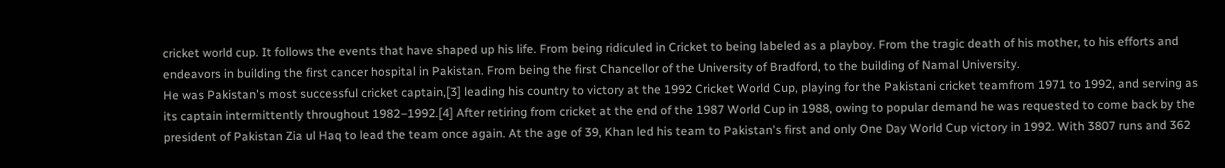cricket world cup. It follows the events that have shaped up his life. From being ridiculed in Cricket to being labeled as a playboy. From the tragic death of his mother, to his efforts and endeavors in building the first cancer hospital in Pakistan. From being the first Chancellor of the University of Bradford, to the building of Namal University.
He was Pakistan's most successful cricket captain,[3] leading his country to victory at the 1992 Cricket World Cup, playing for the Pakistani cricket teamfrom 1971 to 1992, and serving as its captain intermittently throughout 1982–1992.[4] After retiring from cricket at the end of the 1987 World Cup in 1988, owing to popular demand he was requested to come back by the president of Pakistan Zia ul Haq to lead the team once again. At the age of 39, Khan led his team to Pakistan's first and only One Day World Cup victory in 1992. With 3807 runs and 362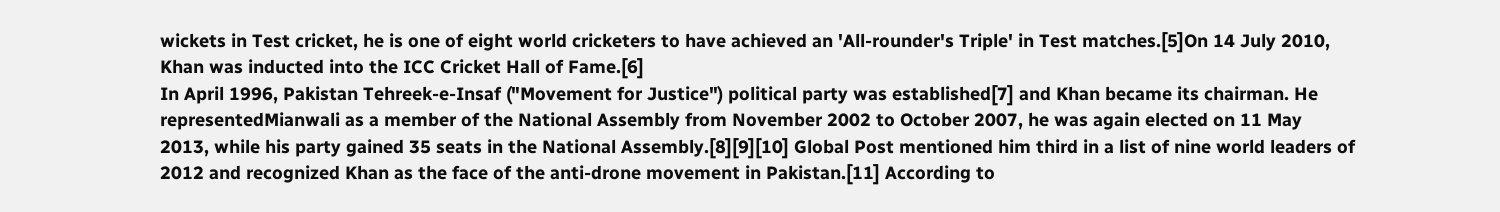wickets in Test cricket, he is one of eight world cricketers to have achieved an 'All-rounder's Triple' in Test matches.[5]On 14 July 2010, Khan was inducted into the ICC Cricket Hall of Fame.[6]
In April 1996, Pakistan Tehreek-e-Insaf ("Movement for Justice") political party was established[7] and Khan became its chairman. He representedMianwali as a member of the National Assembly from November 2002 to October 2007, he was again elected on 11 May 2013, while his party gained 35 seats in the National Assembly.[8][9][10] Global Post mentioned him third in a list of nine world leaders of 2012 and recognized Khan as the face of the anti-drone movement in Pakistan.[11] According to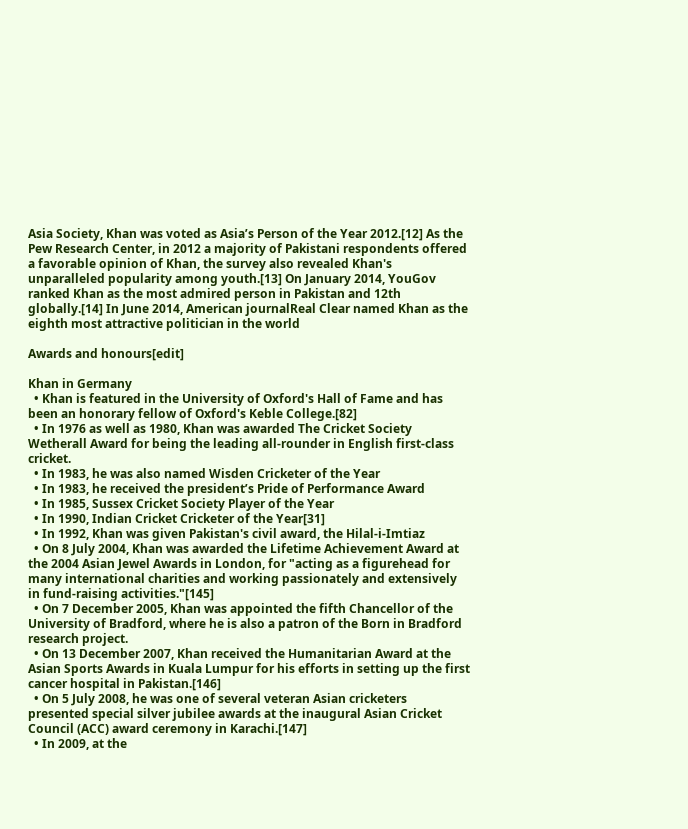Asia Society, Khan was voted as Asia’s Person of the Year 2012.[12] As the Pew Research Center, in 2012 a majority of Pakistani respondents offered a favorable opinion of Khan, the survey also revealed Khan's unparalleled popularity among youth.[13] On January 2014, YouGov ranked Khan as the most admired person in Pakistan and 12th globally.[14] In June 2014, American journalReal Clear named Khan as the eighth most attractive politician in the world

Awards and honours[edit]

Khan in Germany
  • Khan is featured in the University of Oxford's Hall of Fame and has been an honorary fellow of Oxford's Keble College.[82]
  • In 1976 as well as 1980, Khan was awarded The Cricket Society Wetherall Award for being the leading all-rounder in English first-class cricket.
  • In 1983, he was also named Wisden Cricketer of the Year
  • In 1983, he received the president’s Pride of Performance Award
  • In 1985, Sussex Cricket Society Player of the Year
  • In 1990, Indian Cricket Cricketer of the Year[31]
  • In 1992, Khan was given Pakistan's civil award, the Hilal-i-Imtiaz
  • On 8 July 2004, Khan was awarded the Lifetime Achievement Award at the 2004 Asian Jewel Awards in London, for "acting as a figurehead for many international charities and working passionately and extensively in fund-raising activities."[145]
  • On 7 December 2005, Khan was appointed the fifth Chancellor of the University of Bradford, where he is also a patron of the Born in Bradford research project.
  • On 13 December 2007, Khan received the Humanitarian Award at the Asian Sports Awards in Kuala Lumpur for his efforts in setting up the first cancer hospital in Pakistan.[146]
  • On 5 July 2008, he was one of several veteran Asian cricketers presented special silver jubilee awards at the inaugural Asian Cricket Council (ACC) award ceremony in Karachi.[147]
  • In 2009, at the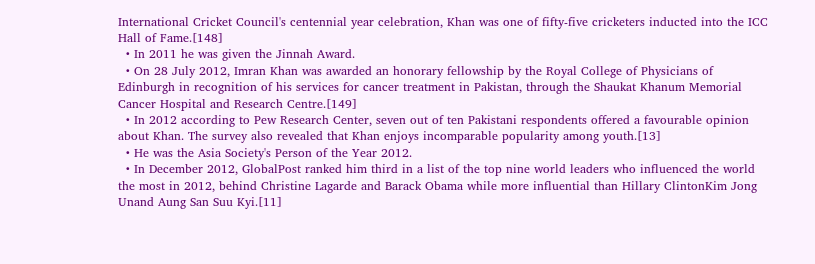International Cricket Council's centennial year celebration, Khan was one of fifty-five cricketers inducted into the ICC Hall of Fame.[148]
  • In 2011 he was given the Jinnah Award.
  • On 28 July 2012, Imran Khan was awarded an honorary fellowship by the Royal College of Physicians of Edinburgh in recognition of his services for cancer treatment in Pakistan, through the Shaukat Khanum Memorial Cancer Hospital and Research Centre.[149]
  • In 2012 according to Pew Research Center, seven out of ten Pakistani respondents offered a favourable opinion about Khan. The survey also revealed that Khan enjoys incomparable popularity among youth.[13]
  • He was the Asia Society's Person of the Year 2012.
  • In December 2012, GlobalPost ranked him third in a list of the top nine world leaders who influenced the world the most in 2012, behind Christine Lagarde and Barack Obama while more influential than Hillary ClintonKim Jong Unand Aung San Suu Kyi.[11]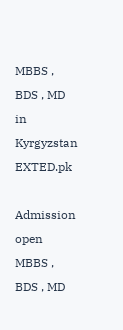MBBS , BDS , MD in Kyrgyzstan EXTED.pk

Admission open  MBBS , BDS , MD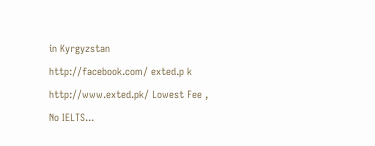in Kyrgyzstan   http://facebook.com/ exted.p k http://www.exted.pk/ Lowest Fee ,   No IELTS...